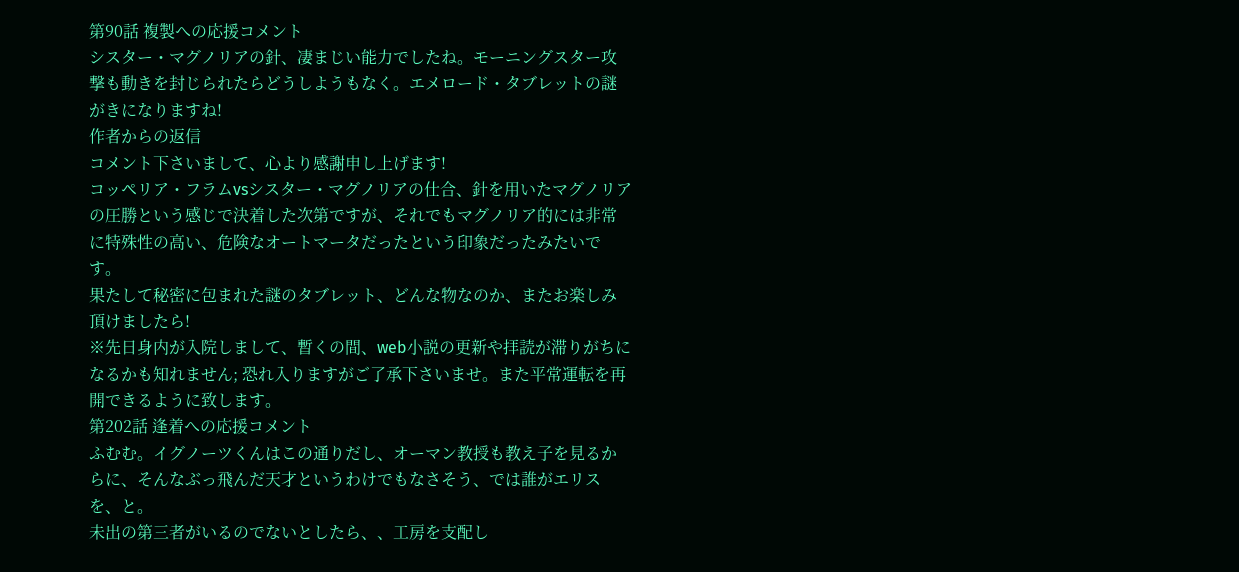第90話 複製への応援コメント
シスター・マグノリアの針、凄まじい能力でしたね。モーニングスター攻撃も動きを封じられたらどうしようもなく。エメロード・タブレットの謎がきになりますね!
作者からの返信
コメント下さいまして、心より感謝申し上げます!
コッペリア・フラムvsシスター・マグノリアの仕合、針を用いたマグノリアの圧勝という感じで決着した次第ですが、それでもマグノリア的には非常に特殊性の高い、危険なオートマータだったという印象だったみたいです。
果たして秘密に包まれた謎のタブレット、どんな物なのか、またお楽しみ頂けましたら!
※先日身内が入院しまして、暫くの間、web小説の更新や拝読が滞りがちになるかも知れません; 恐れ入りますがご了承下さいませ。また平常運転を再開できるように致します。
第202話 逢着への応援コメント
ふむむ。イグノーツくんはこの通りだし、オーマン教授も教え子を見るからに、そんなぶっ飛んだ天才というわけでもなさそう、では誰がエリスを、と。
未出の第三者がいるのでないとしたら、、工房を支配し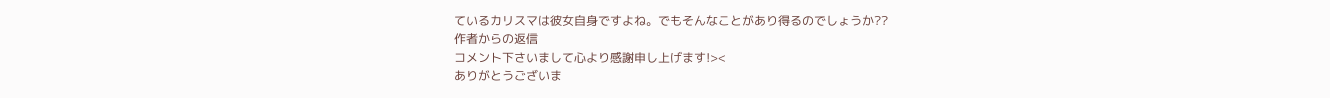ているカリスマは彼女自身ですよね。でもそんなことがあり得るのでしょうか??
作者からの返信
コメント下さいまして心より感謝申し上げます!><
ありがとうございま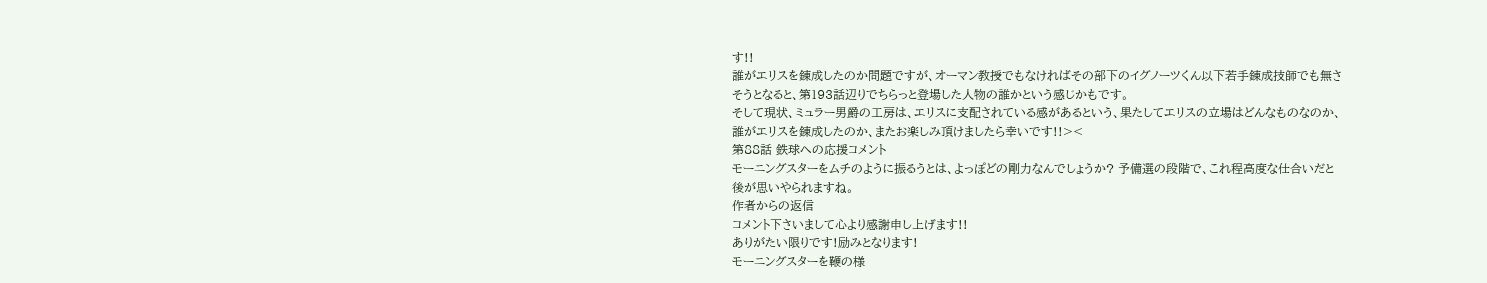す!!
誰がエリスを錬成したのか問題ですが、オーマン教授でもなければその部下のイグノーツくん以下若手錬成技師でも無さそうとなると、第193話辺りでちらっと登場した人物の誰かという感じかもです。
そして現状、ミュラー男爵の工房は、エリスに支配されている感があるという、果たしてエリスの立場はどんなものなのか、誰がエリスを錬成したのか、またお楽しみ頂けましたら幸いです!!><
第88話 鉄球への応援コメント
モーニングスターをムチのように振るうとは、よっぽどの剛力なんでしょうか? 予備選の段階で、これ程高度な仕合いだと後が思いやられますね。
作者からの返信
コメント下さいまして心より感謝申し上げます!!
ありがたい限りです!励みとなります!
モーニングスターを鞭の様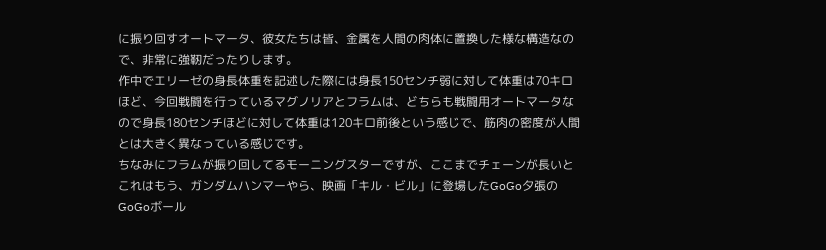に振り回すオートマータ、彼女たちは皆、金属を人間の肉体に置換した様な構造なので、非常に強靭だったりします。
作中でエリーゼの身長体重を記述した際には身長150センチ弱に対して体重は70キロほど、今回戦闘を行っているマグノリアとフラムは、どちらも戦闘用オートマータなので身長180センチほどに対して体重は120キロ前後という感じで、筋肉の密度が人間とは大きく異なっている感じです。
ちなみにフラムが振り回してるモーニングスターですが、ここまでチェーンが長いとこれはもう、ガンダムハンマーやら、映画「キル・ビル」に登場したGoGo夕張のGoGoボール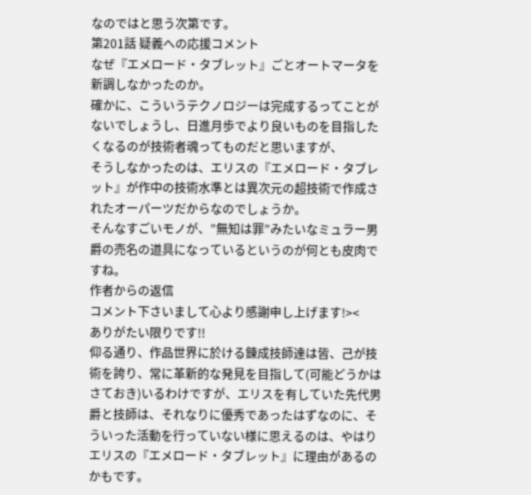なのではと思う次第です。
第201話 疑義への応援コメント
なぜ『エメロード・タブレット』ごとオートマータを新調しなかったのか。
確かに、こういうテクノロジーは完成するってことがないでしょうし、日進月歩でより良いものを目指したくなるのが技術者魂ってものだと思いますが、
そうしなかったのは、エリスの『エメロード・タブレット』が作中の技術水準とは異次元の超技術で作成されたオーパーツだからなのでしょうか。
そんなすごいモノが、”無知は罪”みたいなミュラー男爵の売名の道具になっているというのが何とも皮肉ですね。
作者からの返信
コメント下さいまして心より感謝申し上げます!><
ありがたい限りです!!
仰る通り、作品世界に於ける錬成技師達は皆、己が技術を誇り、常に革新的な発見を目指して(可能どうかはさておき)いるわけですが、エリスを有していた先代男爵と技師は、それなりに優秀であったはずなのに、そういった活動を行っていない様に思えるのは、やはりエリスの『エメロード・タブレット』に理由があるのかもです。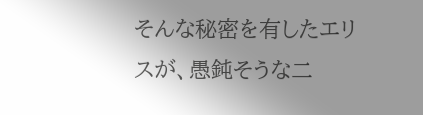そんな秘密を有したエリスが、愚鈍そうな二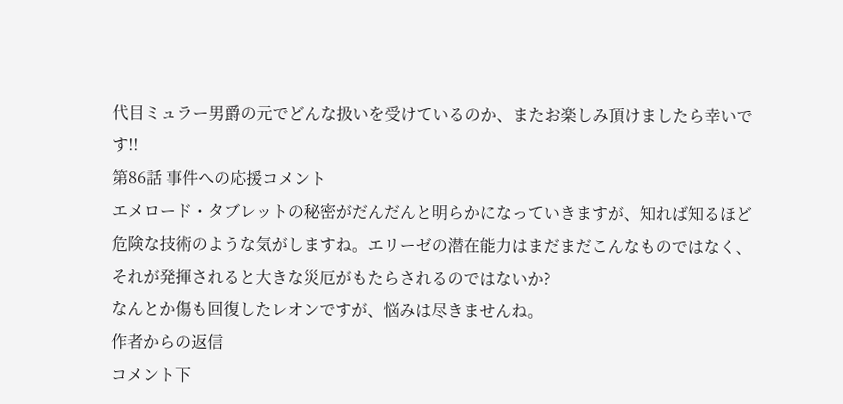代目ミュラー男爵の元でどんな扱いを受けているのか、またお楽しみ頂けましたら幸いです!!
第86話 事件への応援コメント
エメロード・タブレットの秘密がだんだんと明らかになっていきますが、知れば知るほど危険な技術のような気がしますね。エリーゼの潜在能力はまだまだこんなものではなく、それが発揮されると大きな災厄がもたらされるのではないか?
なんとか傷も回復したレオンですが、悩みは尽きませんね。
作者からの返信
コメント下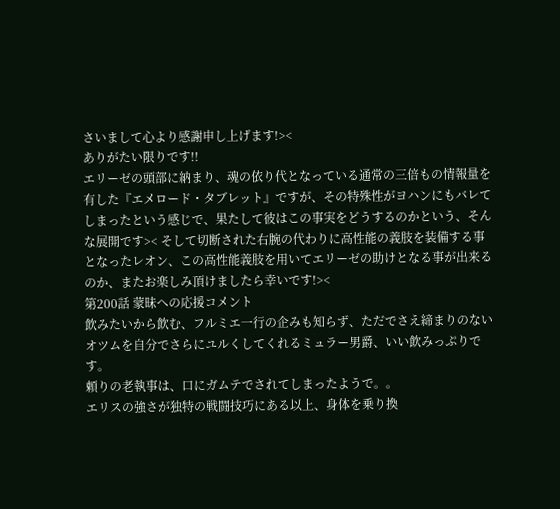さいまして心より感謝申し上げます!><
ありがたい限りです!!
エリーゼの頭部に納まり、魂の依り代となっている通常の三倍もの情報量を有した『エメロード・タブレット』ですが、その特殊性がヨハンにもバレてしまったという感じで、果たして彼はこの事実をどうするのかという、そんな展開です>< そして切断された右腕の代わりに高性能の義肢を装備する事となったレオン、この高性能義肢を用いてエリーゼの助けとなる事が出来るのか、またお楽しみ頂けましたら幸いです!><
第200話 蒙昧への応援コメント
飲みたいから飲む、フルミエ一行の企みも知らず、ただでさえ締まりのないオツムを自分でさらにユルくしてくれるミュラー男爵、いい飲みっぷりです。
頼りの老執事は、口にガムテでされてしまったようで。。
エリスの強さが独特の戦闘技巧にある以上、身体を乗り換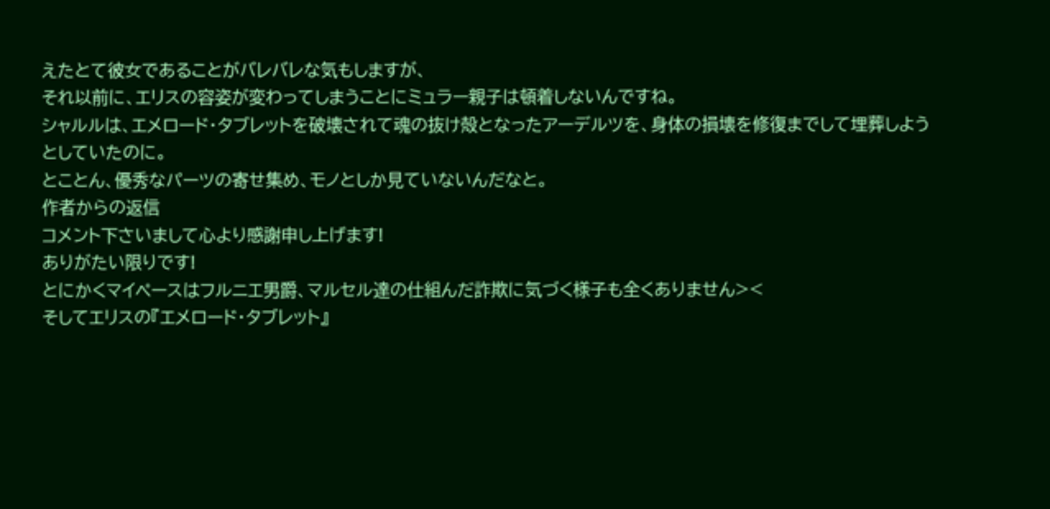えたとて彼女であることがバレバレな気もしますが、
それ以前に、エリスの容姿が変わってしまうことにミュラー親子は頓着しないんですね。
シャルルは、エメロード・タブレットを破壊されて魂の抜け殻となったアーデルツを、身体の損壊を修復までして埋葬しようとしていたのに。
とことん、優秀なパーツの寄せ集め、モノとしか見ていないんだなと。
作者からの返信
コメント下さいまして心より感謝申し上げます!
ありがたい限りです!
とにかくマイペースはフルニエ男爵、マルセル達の仕組んだ詐欺に気づく様子も全くありません><
そしてエリスの『エメロード・タブレット』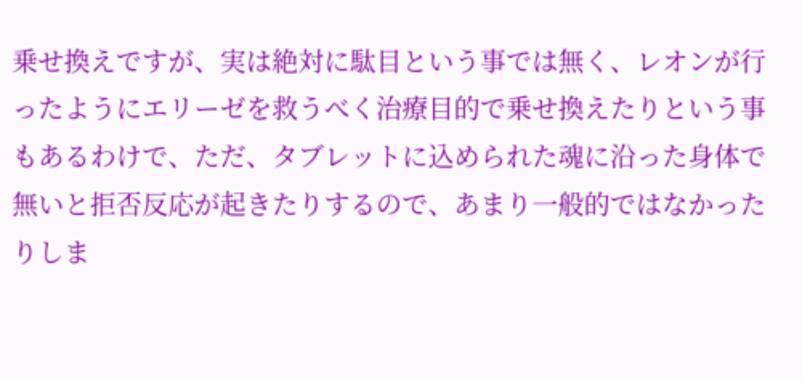乗せ換えですが、実は絶対に駄目という事では無く、レオンが行ったようにエリーゼを救うべく治療目的で乗せ換えたりという事もあるわけで、ただ、タブレットに込められた魂に沿った身体で無いと拒否反応が起きたりするので、あまり一般的ではなかったりしま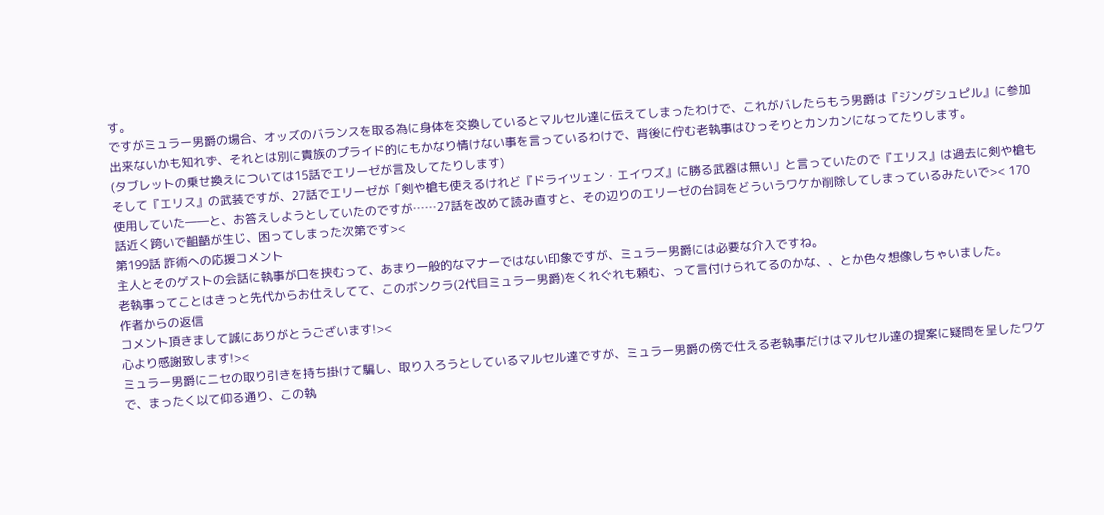す。
ですがミュラー男爵の場合、オッズのバランスを取る為に身体を交換しているとマルセル達に伝えてしまったわけで、これがバレたらもう男爵は『ジングシュピル』に参加出来ないかも知れず、それとは別に貴族のプライド的にもかなり情けない事を言っているわけで、背後に佇む老執事はひっそりとカンカンになってたりします。
(タブレットの乗せ換えについては15話でエリーゼが言及してたりします)
そして『エリス』の武装ですが、27話でエリーゼが「剣や槍も使えるけれど『ドライツェン・エイワズ』に勝る武器は無い」と言っていたので『エリス』は過去に剣や槍も使用していた――と、お答えしようとしていたのですが……27話を改めて読み直すと、その辺りのエリーゼの台詞をどういうワケか削除してしまっているみたいで>< 170話近く跨いで齟齬が生じ、困ってしまった次第です><
第199話 詐術への応援コメント
主人とそのゲストの会話に執事が口を挟むって、あまり一般的なマナーではない印象ですが、ミュラー男爵には必要な介入ですね。
老執事ってことはきっと先代からお仕えしてて、このボンクラ(2代目ミュラー男爵)をくれぐれも頼む、って言付けられてるのかな、、とか色々想像しちゃいました。
作者からの返信
コメント頂きまして誠にありがとうございます!><
心より感謝致します!><
ミュラー男爵にニセの取り引きを持ち掛けて騙し、取り入ろうとしているマルセル達ですが、ミュラー男爵の傍で仕える老執事だけはマルセル達の提案に疑問を呈したワケで、まったく以て仰る通り、この執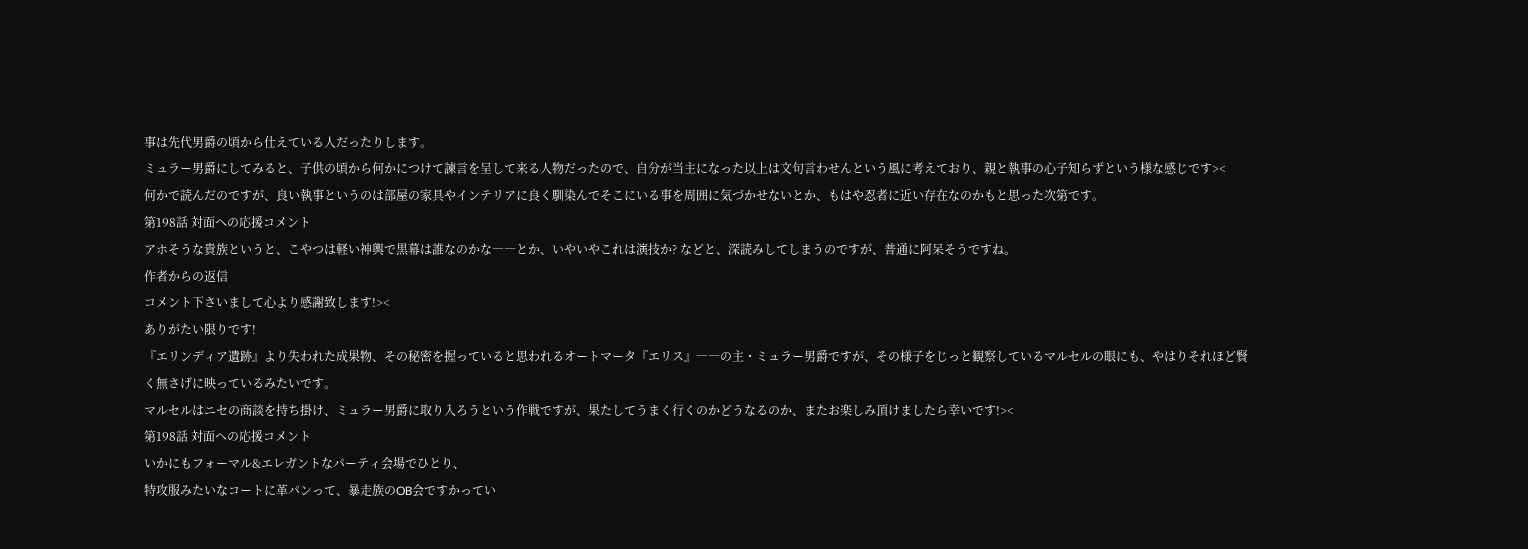事は先代男爵の頃から仕えている人だったりします。
ミュラー男爵にしてみると、子供の頃から何かにつけて諫言を呈して来る人物だったので、自分が当主になった以上は文句言わせんという風に考えており、親と執事の心子知らずという様な感じです><
何かで読んだのですが、良い執事というのは部屋の家具やインテリアに良く馴染んでそこにいる事を周囲に気づかせないとか、もはや忍者に近い存在なのかもと思った次第です。
第198話 対面への応援コメント
アホそうな貴族というと、こやつは軽い神輿で黒幕は誰なのかな――とか、いやいやこれは演技か? などと、深読みしてしまうのですが、普通に阿呆そうですね。
作者からの返信
コメント下さいまして心より感謝致します!><
ありがたい限りです!
『エリンディア遺跡』より失われた成果物、その秘密を握っていると思われるオートマータ『エリス』――の主・ミュラー男爵ですが、その様子をじっと観察しているマルセルの眼にも、やはりそれほど賢く無さげに映っているみたいです。
マルセルはニセの商談を持ち掛け、ミュラー男爵に取り入ろうという作戦ですが、果たしてうまく行くのかどうなるのか、またお楽しみ頂けましたら幸いです!><
第198話 対面への応援コメント
いかにもフォーマル&エレガントなパーティ会場でひとり、
特攻服みたいなコートに革パンって、暴走族のOB会ですかってい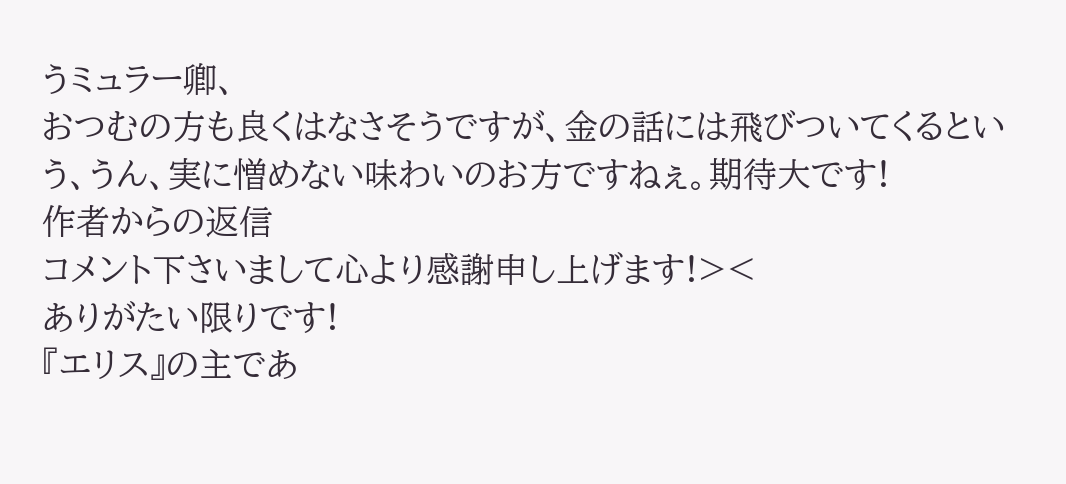うミュラー卿、
おつむの方も良くはなさそうですが、金の話には飛びついてくるという、うん、実に憎めない味わいのお方ですねぇ。期待大です!
作者からの返信
コメント下さいまして心より感謝申し上げます!><
ありがたい限りです!
『エリス』の主であ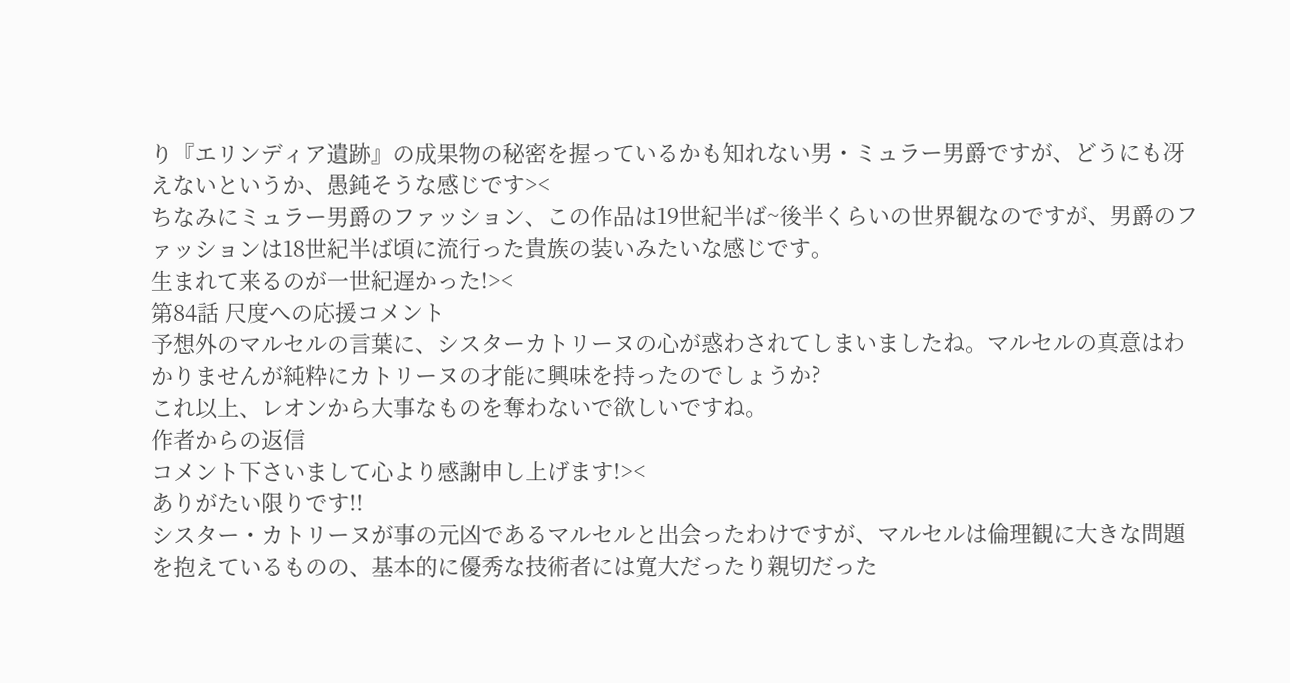り『エリンディア遺跡』の成果物の秘密を握っているかも知れない男・ミュラー男爵ですが、どうにも冴えないというか、愚鈍そうな感じです><
ちなみにミュラー男爵のファッション、この作品は19世紀半ば~後半くらいの世界観なのですが、男爵のファッションは18世紀半ば頃に流行った貴族の装いみたいな感じです。
生まれて来るのが一世紀遅かった!><
第84話 尺度への応援コメント
予想外のマルセルの言葉に、シスターカトリーヌの心が惑わされてしまいましたね。マルセルの真意はわかりませんが純粋にカトリーヌの才能に興味を持ったのでしょうか?
これ以上、レオンから大事なものを奪わないで欲しいですね。
作者からの返信
コメント下さいまして心より感謝申し上げます!><
ありがたい限りです!!
シスター・カトリーヌが事の元凶であるマルセルと出会ったわけですが、マルセルは倫理観に大きな問題を抱えているものの、基本的に優秀な技術者には寛大だったり親切だった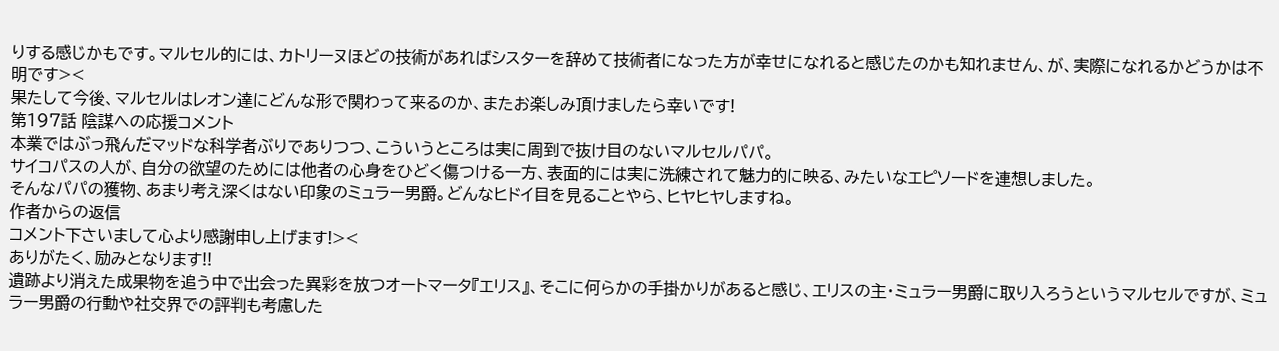りする感じかもです。マルセル的には、カトリーヌほどの技術があればシスターを辞めて技術者になった方が幸せになれると感じたのかも知れません、が、実際になれるかどうかは不明です><
果たして今後、マルセルはレオン達にどんな形で関わって来るのか、またお楽しみ頂けましたら幸いです!
第197話 陰謀への応援コメント
本業ではぶっ飛んだマッドな科学者ぶりでありつつ、こういうところは実に周到で抜け目のないマルセルパパ。
サイコパスの人が、自分の欲望のためには他者の心身をひどく傷つける一方、表面的には実に洗練されて魅力的に映る、みたいなエピソードを連想しました。
そんなパパの獲物、あまり考え深くはない印象のミュラー男爵。どんなヒドイ目を見ることやら、ヒヤヒヤしますね。
作者からの返信
コメント下さいまして心より感謝申し上げます!><
ありがたく、励みとなります!!
遺跡より消えた成果物を追う中で出会った異彩を放つオートマータ『エリス』、そこに何らかの手掛かりがあると感じ、エリスの主・ミュラー男爵に取り入ろうというマルセルですが、ミュラー男爵の行動や社交界での評判も考慮した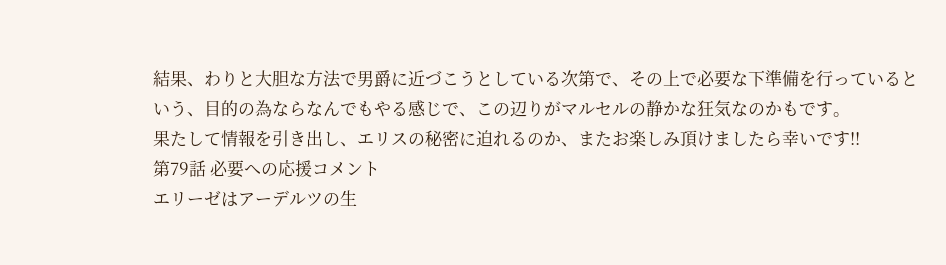結果、わりと大胆な方法で男爵に近づこうとしている次第で、その上で必要な下準備を行っているという、目的の為ならなんでもやる感じで、この辺りがマルセルの静かな狂気なのかもです。
果たして情報を引き出し、エリスの秘密に迫れるのか、またお楽しみ頂けましたら幸いです!!
第79話 必要への応援コメント
エリーゼはアーデルツの生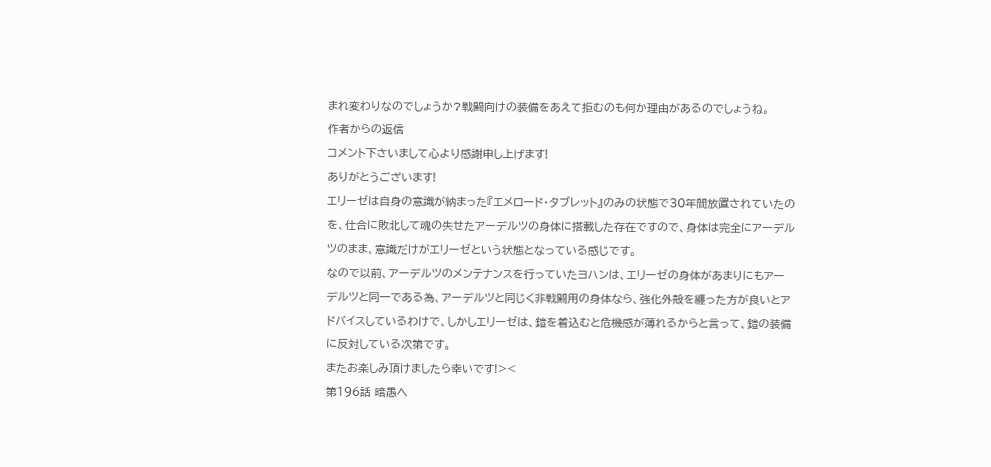まれ変わりなのでしょうか?戦闘向けの装備をあえて拒むのも何か理由があるのでしょうね。
作者からの返信
コメント下さいまして心より感謝申し上げます!
ありがとうございます!
エリーゼは自身の意識が納まった『エメロード・タブレット』のみの状態で30年間放置されていたのを、仕合に敗北して魂の失せたアーデルツの身体に搭載した存在ですので、身体は完全にアーデルツのまま、意識だけがエリーゼという状態となっている感じです。
なので以前、アーデルツのメンテナンスを行っていたヨハンは、エリーゼの身体があまりにもアーデルツと同一である為、アーデルツと同じく非戦闘用の身体なら、強化外殻を纏った方が良いとアドバイスしているわけで、しかしエリーゼは、鎧を着込むと危機感が薄れるからと言って、鎧の装備に反対している次第です。
またお楽しみ頂けましたら幸いです!><
第196話 暗愚へ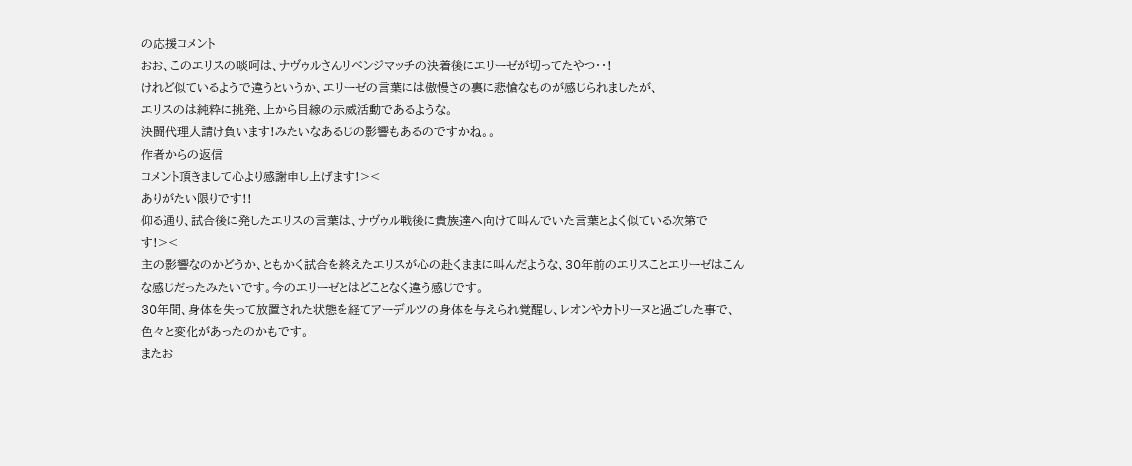の応援コメント
おお、このエリスの啖呵は、ナヴゥルさんリベンジマッチの決着後にエリーゼが切ってたやつ・・!
けれど似ているようで違うというか、エリーゼの言葉には傲慢さの裏に悲愴なものが感じられましたが、
エリスのは純粋に挑発、上から目線の示威活動であるような。
決闘代理人請け負います!みたいなあるじの影響もあるのですかね。。
作者からの返信
コメント頂きまして心より感謝申し上げます!><
ありがたい限りです!!
仰る通り、試合後に発したエリスの言葉は、ナヴゥル戦後に貴族達へ向けて叫んでいた言葉とよく似ている次第です!><
主の影響なのかどうか、ともかく試合を終えたエリスが心の赴くままに叫んだような、30年前のエリスことエリーゼはこんな感じだったみたいです。今のエリーゼとはどことなく違う感じです。
30年間、身体を失って放置された状態を経てアーデルツの身体を与えられ覚醒し、レオンやカトリーヌと過ごした事で、色々と変化があったのかもです。
またお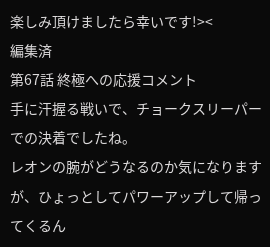楽しみ頂けましたら幸いです!><
編集済
第67話 終極への応援コメント
手に汗握る戦いで、チョークスリーパーでの決着でしたね。
レオンの腕がどうなるのか気になりますが、ひょっとしてパワーアップして帰ってくるん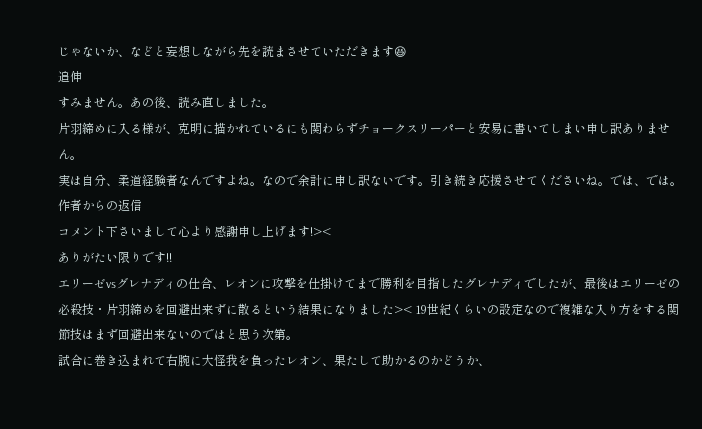じゃないか、などと妄想しながら先を読まさせていただきます😆
追伸
すみません。あの後、読み直しました。
片羽締めに入る様が、克明に描かれているにも関わらずチョークスリーパーと安易に書いてしまい申し訳ありません。
実は自分、柔道経験者なんですよね。なので余計に申し訳ないです。引き続き応援させてくださいね。では、では。
作者からの返信
コメント下さいまして心より感謝申し上げます!><
ありがたい限りです!!
エリーゼvsグレナディの仕合、レオンに攻撃を仕掛けてまで勝利を目指したグレナディでしたが、最後はエリーゼの必殺技・片羽締めを回避出来ずに散るという結果になりました>< 19世紀くらいの設定なので複雑な入り方をする関節技はまず回避出来ないのではと思う次第。
試合に巻き込まれて右腕に大怪我を負ったレオン、果たして助かるのかどうか、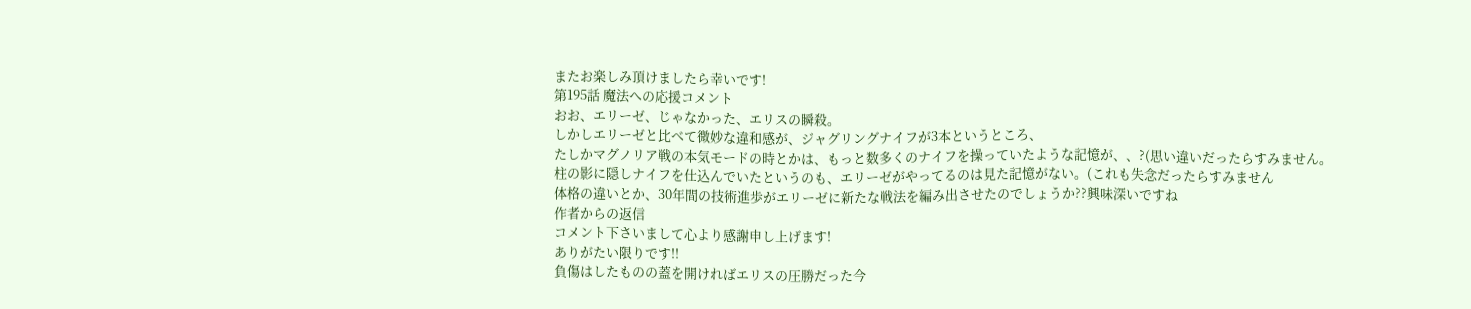またお楽しみ頂けましたら幸いです!
第195話 魔法への応援コメント
おお、エリーゼ、じゃなかった、エリスの瞬殺。
しかしエリーゼと比べて微妙な違和感が、ジャグリングナイフが3本というところ、
たしかマグノリア戦の本気モードの時とかは、もっと数多くのナイフを操っていたような記憶が、、?(思い違いだったらすみません。
柱の影に隠しナイフを仕込んでいたというのも、エリーゼがやってるのは見た記憶がない。(これも失念だったらすみません
体格の違いとか、30年間の技術進歩がエリーゼに新たな戦法を編み出させたのでしょうか??興味深いですね
作者からの返信
コメント下さいまして心より感謝申し上げます!
ありがたい限りです!!
負傷はしたものの蓋を開ければエリスの圧勝だった今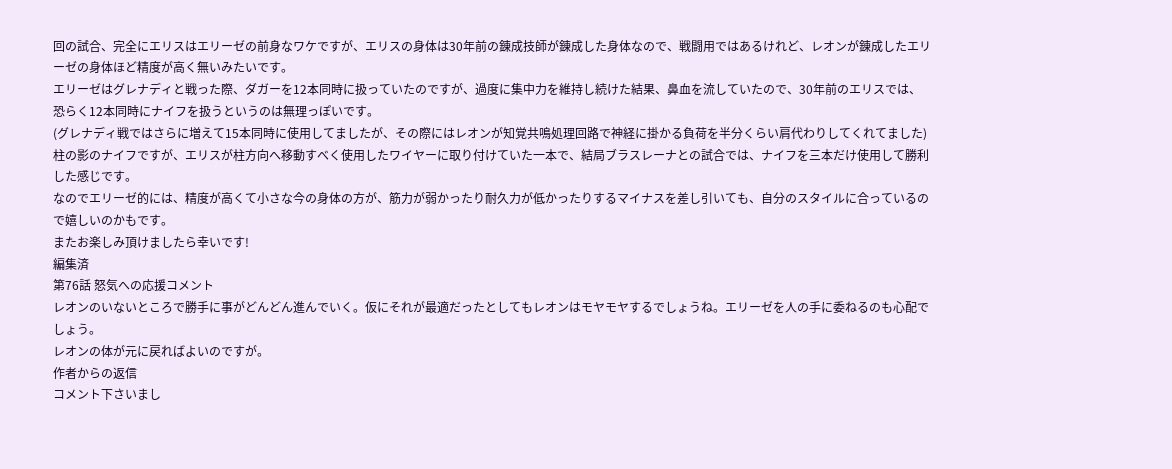回の試合、完全にエリスはエリーゼの前身なワケですが、エリスの身体は30年前の錬成技師が錬成した身体なので、戦闘用ではあるけれど、レオンが錬成したエリーゼの身体ほど精度が高く無いみたいです。
エリーゼはグレナディと戦った際、ダガーを12本同時に扱っていたのですが、過度に集中力を維持し続けた結果、鼻血を流していたので、30年前のエリスでは、恐らく12本同時にナイフを扱うというのは無理っぽいです。
(グレナディ戦ではさらに増えて15本同時に使用してましたが、その際にはレオンが知覚共鳴処理回路で神経に掛かる負荷を半分くらい肩代わりしてくれてました)
柱の影のナイフですが、エリスが柱方向へ移動すべく使用したワイヤーに取り付けていた一本で、結局ブラスレーナとの試合では、ナイフを三本だけ使用して勝利した感じです。
なのでエリーゼ的には、精度が高くて小さな今の身体の方が、筋力が弱かったり耐久力が低かったりするマイナスを差し引いても、自分のスタイルに合っているので嬉しいのかもです。
またお楽しみ頂けましたら幸いです!
編集済
第76話 怒気への応援コメント
レオンのいないところで勝手に事がどんどん進んでいく。仮にそれが最適だったとしてもレオンはモヤモヤするでしょうね。エリーゼを人の手に委ねるのも心配でしょう。
レオンの体が元に戻ればよいのですが。
作者からの返信
コメント下さいまし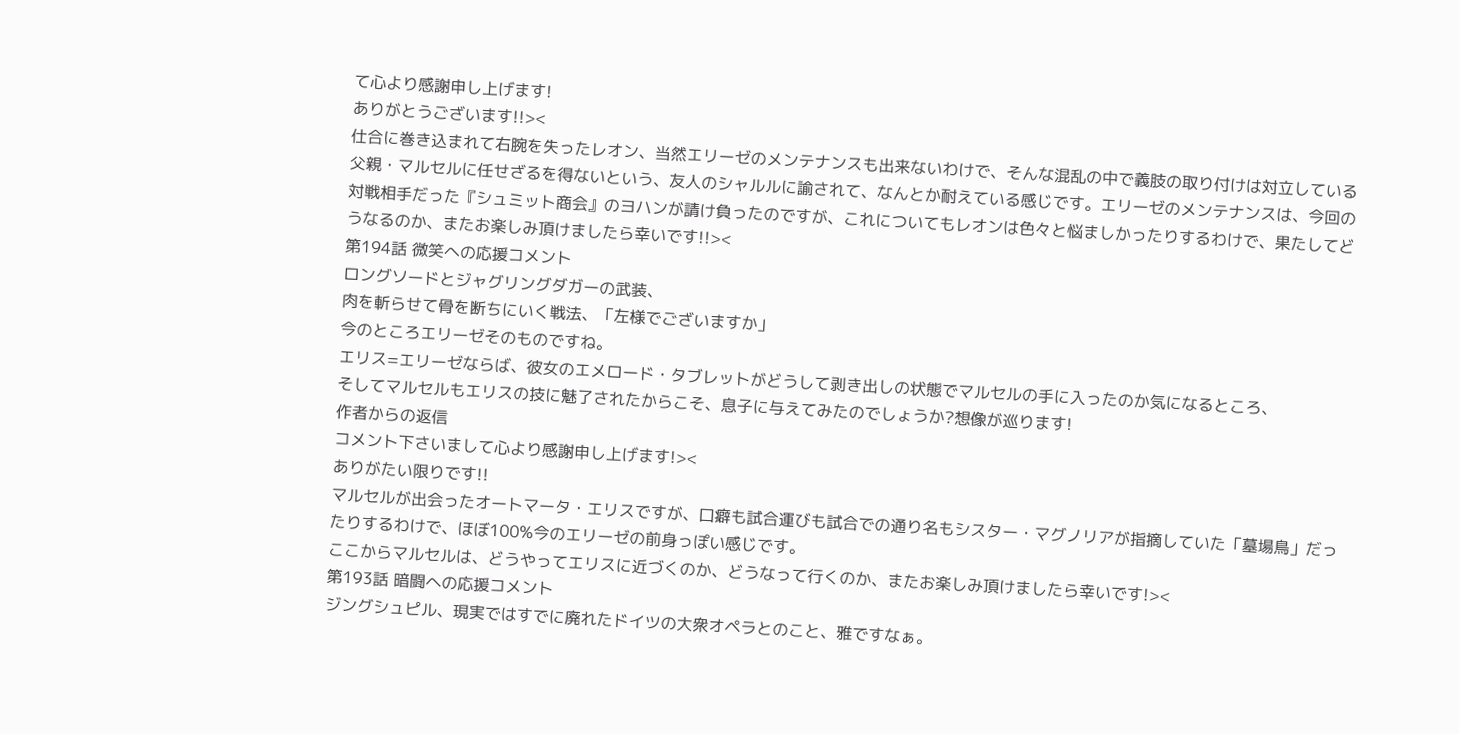て心より感謝申し上げます!
ありがとうございます!!><
仕合に巻き込まれて右腕を失ったレオン、当然エリーゼのメンテナンスも出来ないわけで、そんな混乱の中で義肢の取り付けは対立している父親・マルセルに任せざるを得ないという、友人のシャルルに諭されて、なんとか耐えている感じです。エリーゼのメンテナンスは、今回の対戦相手だった『シュミット商会』のヨハンが請け負ったのですが、これについてもレオンは色々と悩ましかったりするわけで、果たしてどうなるのか、またお楽しみ頂けましたら幸いです!!><
第194話 微笑への応援コメント
ロングソードとジャグリングダガーの武装、
肉を斬らせて骨を断ちにいく戦法、「左様でございますか」
今のところエリーゼそのものですね。
エリス=エリーゼならば、彼女のエメロード・タブレットがどうして剥き出しの状態でマルセルの手に入ったのか気になるところ、
そしてマルセルもエリスの技に魅了されたからこそ、息子に与えてみたのでしょうか?想像が巡ります!
作者からの返信
コメント下さいまして心より感謝申し上げます!><
ありがたい限りです!!
マルセルが出会ったオートマータ・エリスですが、口癖も試合運びも試合での通り名もシスター・マグノリアが指摘していた「墓場鳥」だったりするわけで、ほぼ100%今のエリーゼの前身っぽい感じです。
ここからマルセルは、どうやってエリスに近づくのか、どうなって行くのか、またお楽しみ頂けましたら幸いです!><
第193話 暗闘への応援コメント
ジングシュピル、現実ではすでに廃れたドイツの大衆オペラとのこと、雅ですなぁ。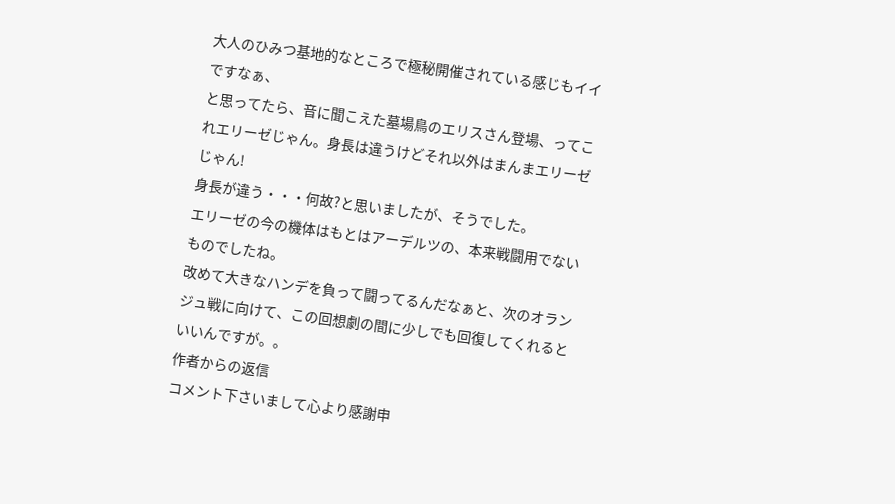大人のひみつ基地的なところで極秘開催されている感じもイイですなぁ、
と思ってたら、音に聞こえた墓場鳥のエリスさん登場、ってこれエリーゼじゃん。身長は違うけどそれ以外はまんまエリーゼじゃん!
身長が違う・・・何故?と思いましたが、そうでした。
エリーゼの今の機体はもとはアーデルツの、本来戦闘用でないものでしたね。
改めて大きなハンデを負って闘ってるんだなぁと、次のオランジュ戦に向けて、この回想劇の間に少しでも回復してくれるといいんですが。。
作者からの返信
コメント下さいまして心より感謝申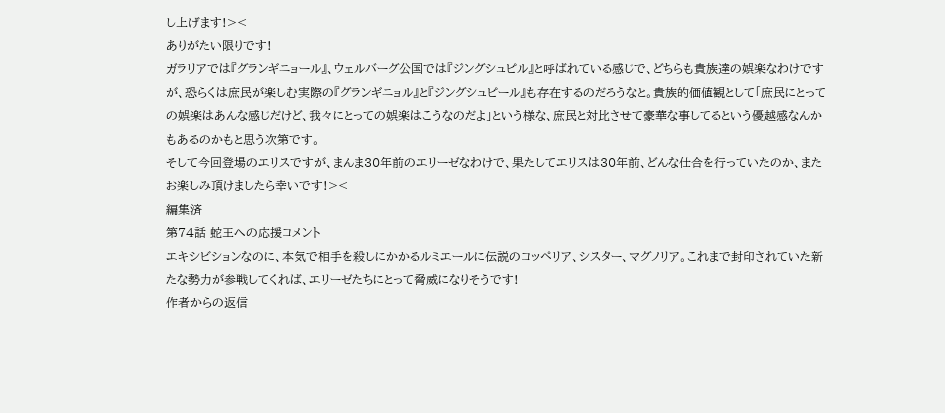し上げます!><
ありがたい限りです!
ガラリアでは『グランギニョール』、ウェルバーグ公国では『ジングシュピル』と呼ばれている感じで、どちらも貴族達の娯楽なわけですが、恐らくは庶民が楽しむ実際の『グランギニョル』と『ジングシュピール』も存在するのだろうなと。貴族的価値観として「庶民にとっての娯楽はあんな感じだけど、我々にとっての娯楽はこうなのだよ」という様な、庶民と対比させて豪華な事してるという優越感なんかもあるのかもと思う次第です。
そして今回登場のエリスですが、まんま30年前のエリーゼなわけで、果たしてエリスは30年前、どんな仕合を行っていたのか、またお楽しみ頂けましたら幸いです!><
編集済
第74話 蛇王への応援コメント
エキシビションなのに、本気で相手を殺しにかかるルミエールに伝説のコッペリア、シスター、マグノリア。これまで封印されていた新たな勢力が参戦してくれば、エリーゼたちにとって脅威になりそうです!
作者からの返信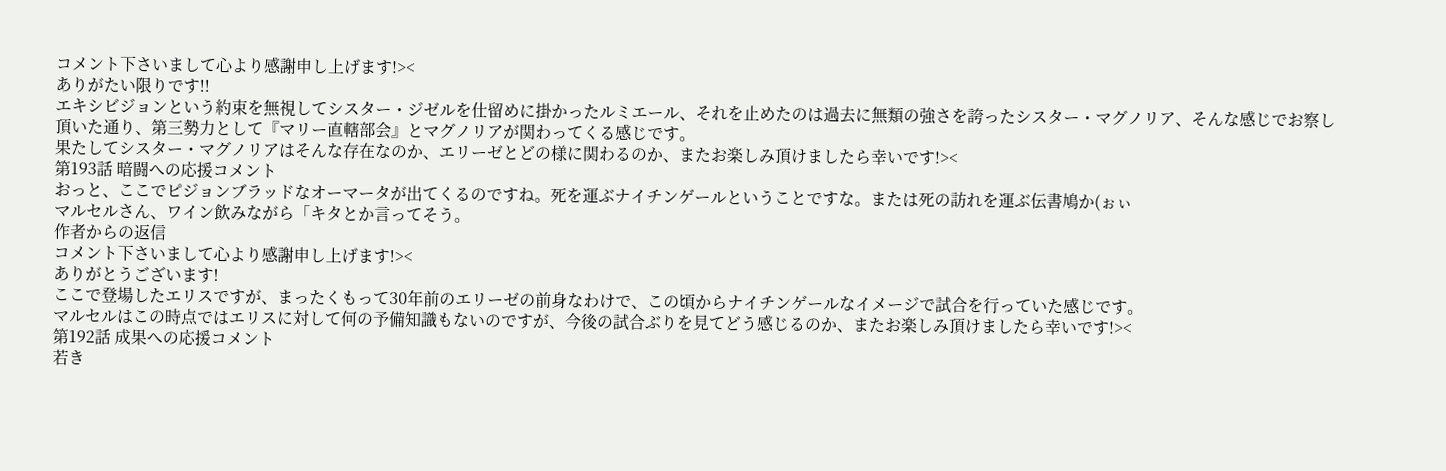コメント下さいまして心より感謝申し上げます!><
ありがたい限りです!!
エキシビジョンという約束を無視してシスター・ジゼルを仕留めに掛かったルミエール、それを止めたのは過去に無類の強さを誇ったシスター・マグノリア、そんな感じでお察し頂いた通り、第三勢力として『マリー直轄部会』とマグノリアが関わってくる感じです。
果たしてシスター・マグノリアはそんな存在なのか、エリーゼとどの様に関わるのか、またお楽しみ頂けましたら幸いです!><
第193話 暗闘への応援コメント
おっと、ここでピジョンブラッドなオーマータが出てくるのですね。死を運ぶナイチンゲールということですな。または死の訪れを運ぶ伝書鳩か(ぉぃ
マルセルさん、ワイン飲みながら「キタとか言ってそう。
作者からの返信
コメント下さいまして心より感謝申し上げます!><
ありがとうございます!
ここで登場したエリスですが、まったくもって30年前のエリーゼの前身なわけで、この頃からナイチンゲールなイメージで試合を行っていた感じです。
マルセルはこの時点ではエリスに対して何の予備知識もないのですが、今後の試合ぶりを見てどう感じるのか、またお楽しみ頂けましたら幸いです!><
第192話 成果への応援コメント
若き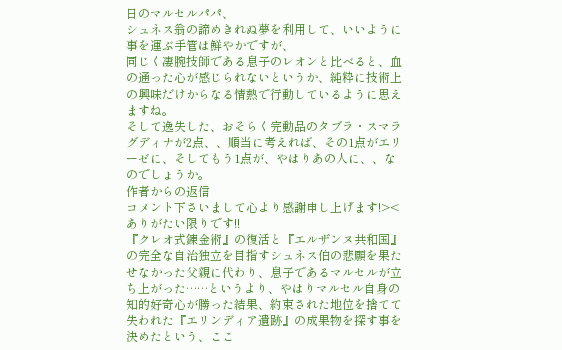日のマルセルパパ、
シュネス翁の諦めきれぬ夢を利用して、いいように事を運ぶ手管は鮮やかですが、
同じく凄腕技師である息子のレオンと比べると、血の通った心が感じられないというか、純粋に技術上の興味だけからなる情熱で行動しているように思えますね。
そして逸失した、おそらく完動品のタブラ・スマラグディナが2点、、順当に考えれば、その1点がエリーゼに、そしてもう1点が、やはりあの人に、、なのでしょうか。
作者からの返信
コメント下さいまして心より感謝申し上げます!><
ありがたい限りです!!
『クレオ式錬金術』の復活と『エルザンヌ共和国』の完全な自治独立を目指すシュネス伯の悲願を果たせなかった父親に代わり、息子であるマルセルが立ち上がった……というより、やはりマルセル自身の知的好奇心が勝った結果、約束された地位を捨てて失われた『エリンディア遺跡』の成果物を探す事を決めたという、ここ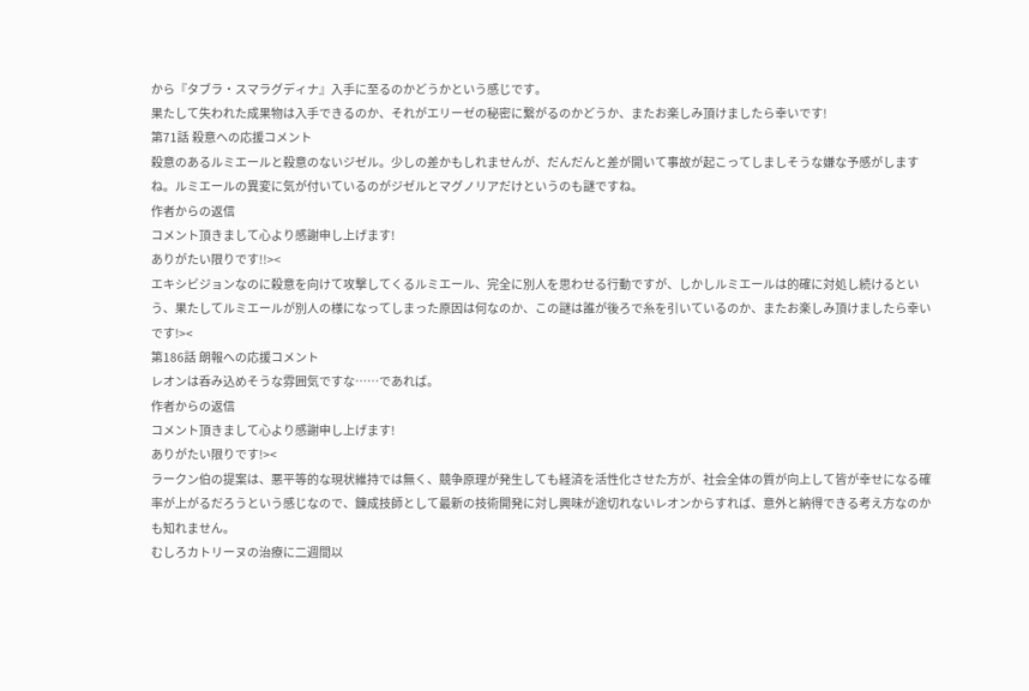から『タブラ・スマラグディナ』入手に至るのかどうかという感じです。
果たして失われた成果物は入手できるのか、それがエリーゼの秘密に繋がるのかどうか、またお楽しみ頂けましたら幸いです!
第71話 殺意への応援コメント
殺意のあるルミエールと殺意のないジゼル。少しの差かもしれませんが、だんだんと差が開いて事故が起こってしましそうな嫌な予感がしますね。ルミエールの異変に気が付いているのがジゼルとマグノリアだけというのも謎ですね。
作者からの返信
コメント頂きまして心より感謝申し上げます!
ありがたい限りです!!><
エキシビジョンなのに殺意を向けて攻撃してくるルミエール、完全に別人を思わせる行動ですが、しかしルミエールは的確に対処し続けるという、果たしてルミエールが別人の様になってしまった原因は何なのか、この謎は誰が後ろで糸を引いているのか、またお楽しみ頂けましたら幸いです!><
第186話 朗報への応援コメント
レオンは呑み込めそうな雰囲気ですな……であれば。
作者からの返信
コメント頂きまして心より感謝申し上げます!
ありがたい限りです!><
ラークン伯の提案は、悪平等的な現状維持では無く、競争原理が発生しても経済を活性化させた方が、社会全体の質が向上して皆が幸せになる確率が上がるだろうという感じなので、錬成技師として最新の技術開発に対し興味が途切れないレオンからすれば、意外と納得できる考え方なのかも知れません。
むしろカトリーヌの治療に二週間以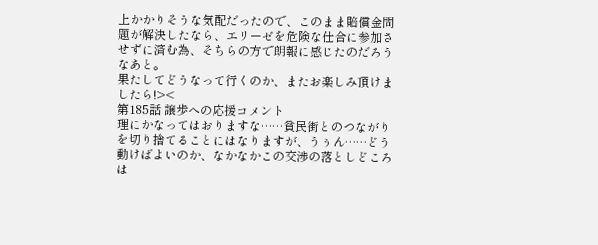上かかりそうな気配だったので、このまま賠償金問題が解決したなら、エリーゼを危険な仕合に参加させずに済む為、そちらの方で朗報に感じたのだろうなあと。
果たしてどうなって行くのか、またお楽しみ頂けましたら!><
第185話 譲歩への応援コメント
理にかなってはおりますな……貧民街とのつながりを切り捨てることにはなりますが、うぅん……どう動けばよいのか、なかなかこの交渉の落としどころは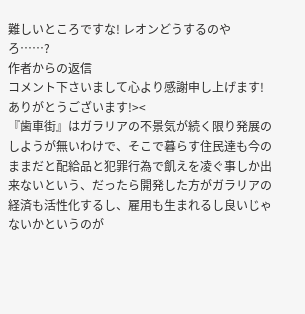難しいところですな! レオンどうするのやろ……?
作者からの返信
コメント下さいまして心より感謝申し上げます!
ありがとうございます!><
『歯車街』はガラリアの不景気が続く限り発展のしようが無いわけで、そこで暮らす住民達も今のままだと配給品と犯罪行為で飢えを凌ぐ事しか出来ないという、だったら開発した方がガラリアの経済も活性化するし、雇用も生まれるし良いじゃないかというのが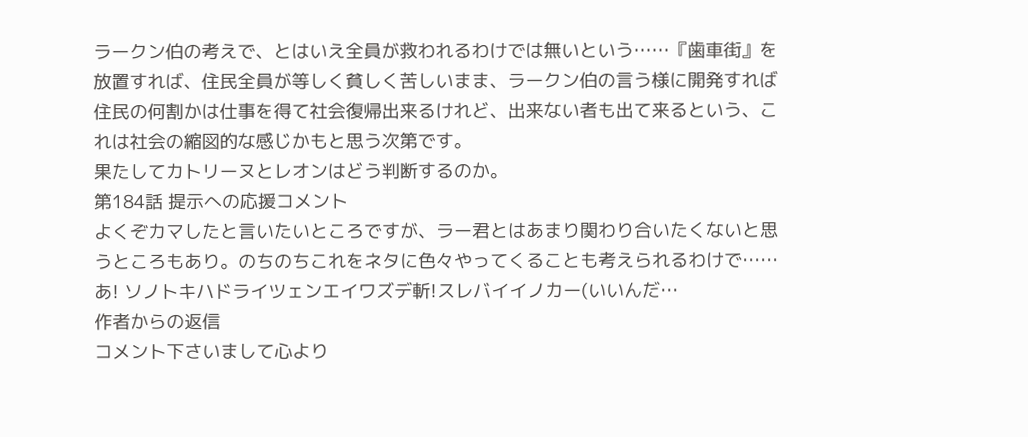ラークン伯の考えで、とはいえ全員が救われるわけでは無いという……『歯車街』を放置すれば、住民全員が等しく貧しく苦しいまま、ラークン伯の言う様に開発すれば住民の何割かは仕事を得て社会復帰出来るけれど、出来ない者も出て来るという、これは社会の縮図的な感じかもと思う次第です。
果たしてカトリーヌとレオンはどう判断するのか。
第184話 提示への応援コメント
よくぞカマしたと言いたいところですが、ラー君とはあまり関わり合いたくないと思うところもあり。のちのちこれをネタに色々やってくることも考えられるわけで……あ! ソノトキハドライツェンエイワズデ斬!スレバイイノカー(いいんだ…
作者からの返信
コメント下さいまして心より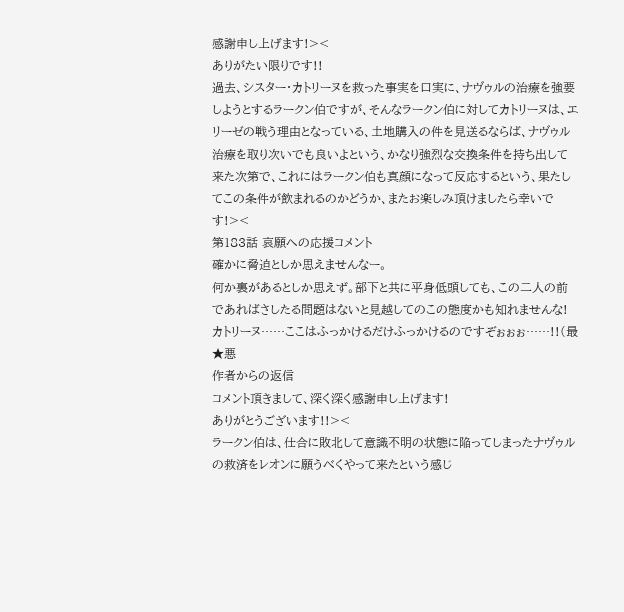感謝申し上げます!><
ありがたい限りです!!
過去、シスター・カトリーヌを救った事実を口実に、ナヴゥルの治療を強要しようとするラークン伯ですが、そんなラークン伯に対してカトリーヌは、エリーゼの戦う理由となっている、土地購入の件を見送るならば、ナヴゥル治療を取り次いでも良いよという、かなり強烈な交換条件を持ち出して来た次第で、これにはラークン伯も真顔になって反応するという、果たしてこの条件が飲まれるのかどうか、またお楽しみ頂けましたら幸いです!><
第183話 哀願への応援コメント
確かに脅迫としか思えませんなー。
何か裏があるとしか思えず。部下と共に平身低頭しても、この二人の前であればさしたる問題はないと見越してのこの態度かも知れませんな!
カトリーヌ……ここはふっかけるだけふっかけるのですぞぉぉぉ……!!(最★悪
作者からの返信
コメント頂きまして、深く深く感謝申し上げます!
ありがとうございます!!><
ラークン伯は、仕合に敗北して意識不明の状態に陥ってしまったナヴゥルの救済をレオンに願うべくやって来たという感じ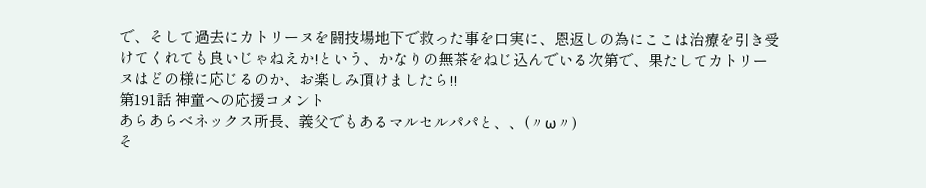で、そして過去にカトリーヌを闘技場地下で救った事を口実に、恩返しの為にここは治療を引き受けてくれても良いじゃねえか!という、かなりの無茶をねじ込んでいる次第で、果たしてカトリーヌはどの様に応じるのか、お楽しみ頂けましたら!!
第191話 神童への応援コメント
あらあらべネックス所長、義父でもあるマルセルパパと、、(〃ω〃)
そ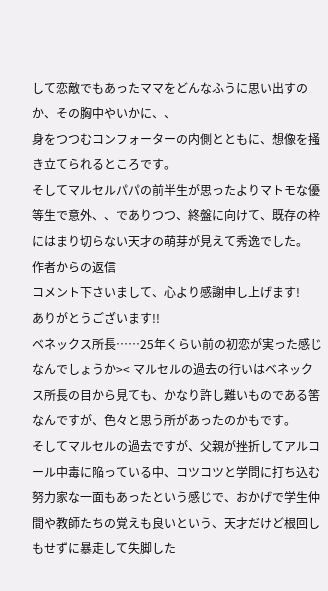して恋敵でもあったママをどんなふうに思い出すのか、その胸中やいかに、、
身をつつむコンフォーターの内側とともに、想像を掻き立てられるところです。
そしてマルセルパパの前半生が思ったよりマトモな優等生で意外、、でありつつ、終盤に向けて、既存の枠にはまり切らない天才の萌芽が見えて秀逸でした。
作者からの返信
コメント下さいまして、心より感謝申し上げます!
ありがとうございます!!
ベネックス所長……25年くらい前の初恋が実った感じなんでしょうか>< マルセルの過去の行いはベネックス所長の目から見ても、かなり許し難いものである筈なんですが、色々と思う所があったのかもです。
そしてマルセルの過去ですが、父親が挫折してアルコール中毒に陥っている中、コツコツと学問に打ち込む努力家な一面もあったという感じで、おかげで学生仲間や教師たちの覚えも良いという、天才だけど根回しもせずに暴走して失脚した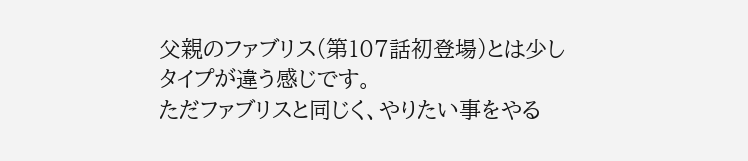父親のファブリス(第107話初登場)とは少しタイプが違う感じです。
ただファブリスと同じく、やりたい事をやる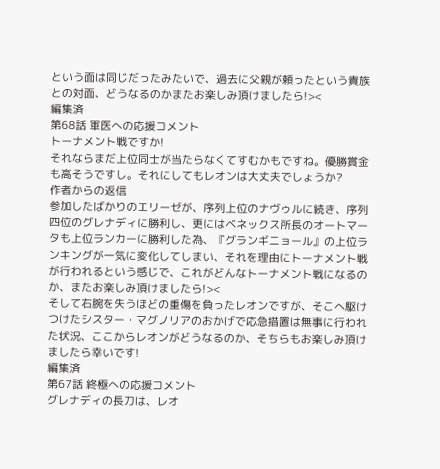という面は同じだったみたいで、過去に父親が頼ったという貴族との対面、どうなるのかまたお楽しみ頂けましたら!><
編集済
第68話 軍医への応援コメント
トーナメント戦ですか!
それならまだ上位同士が当たらなくてすむかもですね。優勝賞金も高そうですし。それにしてもレオンは大丈夫でしょうか?
作者からの返信
参加したばかりのエリーゼが、序列上位のナヴゥルに続き、序列四位のグレナディに勝利し、更にはベネックス所長のオートマータも上位ランカーに勝利した為、『グランギニョール』の上位ランキングが一気に変化してしまい、それを理由にトーナメント戦が行われるという感じで、これがどんなトーナメント戦になるのか、またお楽しみ頂けましたら!><
そして右腕を失うほどの重傷を負ったレオンですが、そこへ駆けつけたシスター・マグノリアのおかげで応急措置は無事に行われた状況、ここからレオンがどうなるのか、そちらもお楽しみ頂けましたら幸いです!
編集済
第67話 終極への応援コメント
グレナディの長刀は、レオ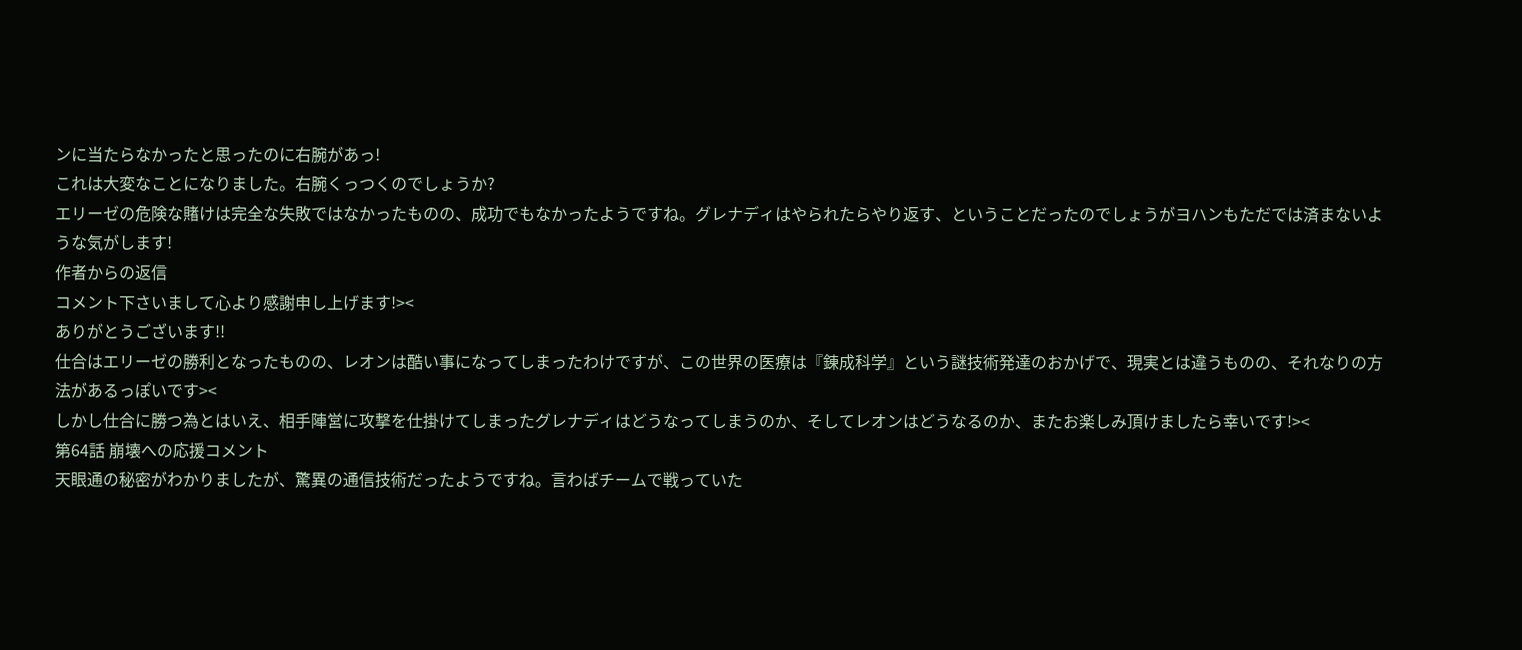ンに当たらなかったと思ったのに右腕があっ!
これは大変なことになりました。右腕くっつくのでしょうか?
エリーゼの危険な賭けは完全な失敗ではなかったものの、成功でもなかったようですね。グレナディはやられたらやり返す、ということだったのでしょうがヨハンもただでは済まないような気がします!
作者からの返信
コメント下さいまして心より感謝申し上げます!><
ありがとうございます!!
仕合はエリーゼの勝利となったものの、レオンは酷い事になってしまったわけですが、この世界の医療は『錬成科学』という謎技術発達のおかげで、現実とは違うものの、それなりの方法があるっぽいです><
しかし仕合に勝つ為とはいえ、相手陣営に攻撃を仕掛けてしまったグレナディはどうなってしまうのか、そしてレオンはどうなるのか、またお楽しみ頂けましたら幸いです!><
第64話 崩壊への応援コメント
天眼通の秘密がわかりましたが、驚異の通信技術だったようですね。言わばチームで戦っていた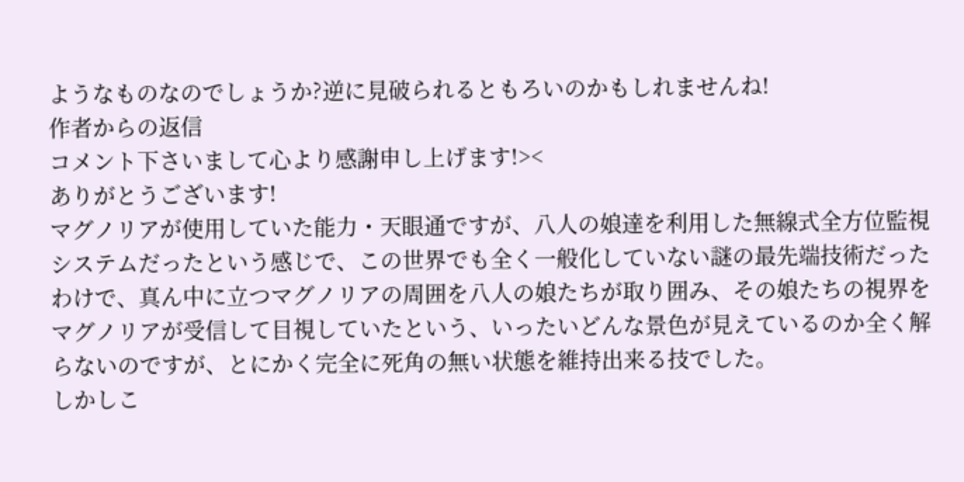ようなものなのでしょうか?逆に見破られるともろいのかもしれませんね!
作者からの返信
コメント下さいまして心より感謝申し上げます!><
ありがとうございます!
マグノリアが使用していた能力・天眼通ですが、八人の娘達を利用した無線式全方位監視システムだったという感じで、この世界でも全く一般化していない謎の最先端技術だったわけで、真ん中に立つマグノリアの周囲を八人の娘たちが取り囲み、その娘たちの視界をマグノリアが受信して目視していたという、いったいどんな景色が見えているのか全く解らないのですが、とにかく完全に死角の無い状態を維持出来る技でした。
しかしこ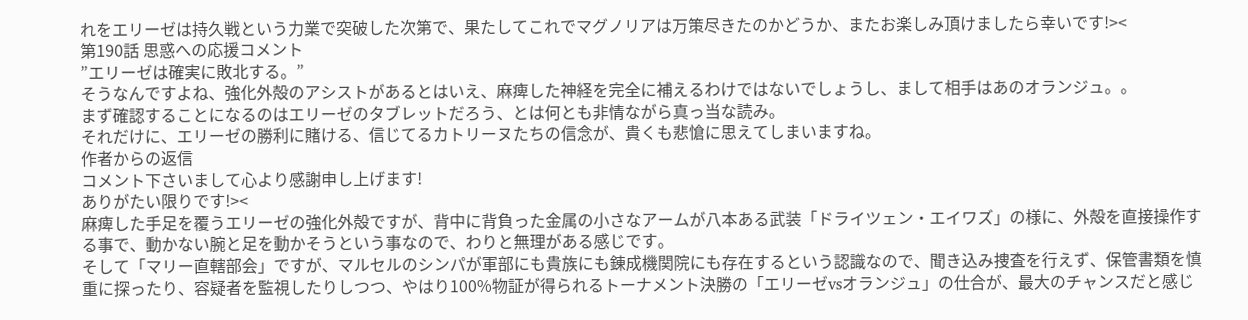れをエリーゼは持久戦という力業で突破した次第で、果たしてこれでマグノリアは万策尽きたのかどうか、またお楽しみ頂けましたら幸いです!><
第190話 思惑への応援コメント
”エリーゼは確実に敗北する。”
そうなんですよね、強化外殻のアシストがあるとはいえ、麻痺した神経を完全に補えるわけではないでしょうし、まして相手はあのオランジュ。。
まず確認することになるのはエリーゼのタブレットだろう、とは何とも非情ながら真っ当な読み。
それだけに、エリーゼの勝利に賭ける、信じてるカトリーヌたちの信念が、貴くも悲愴に思えてしまいますね。
作者からの返信
コメント下さいまして心より感謝申し上げます!
ありがたい限りです!><
麻痺した手足を覆うエリーゼの強化外殻ですが、背中に背負った金属の小さなアームが八本ある武装「ドライツェン・エイワズ」の様に、外殻を直接操作する事で、動かない腕と足を動かそうという事なので、わりと無理がある感じです。
そして「マリー直轄部会」ですが、マルセルのシンパが軍部にも貴族にも錬成機関院にも存在するという認識なので、聞き込み捜査を行えず、保管書類を慎重に探ったり、容疑者を監視したりしつつ、やはり100%物証が得られるトーナメント決勝の「エリーゼvsオランジュ」の仕合が、最大のチャンスだと感じ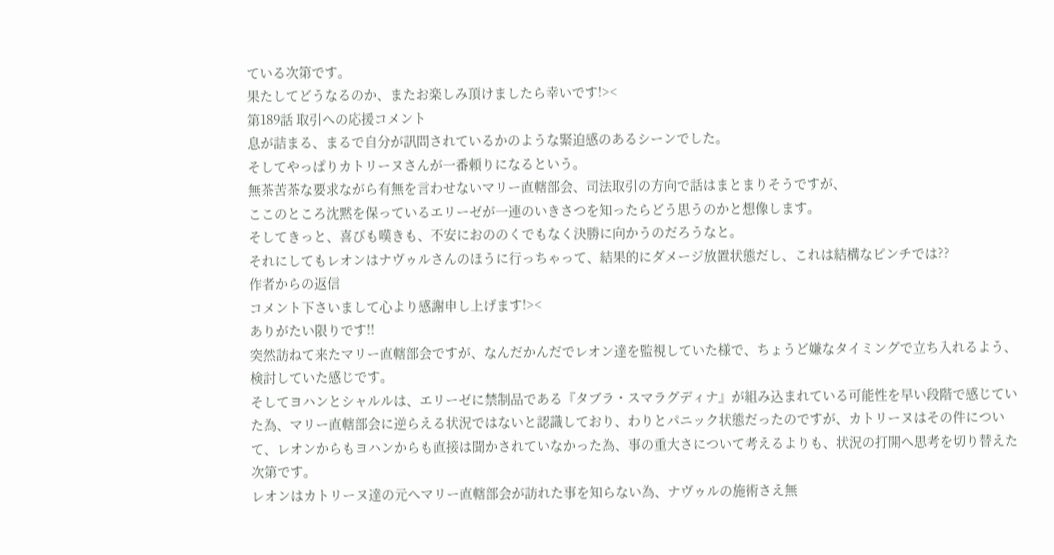ている次第です。
果たしてどうなるのか、またお楽しみ頂けましたら幸いです!><
第189話 取引への応援コメント
息が詰まる、まるで自分が訊問されているかのような緊迫感のあるシーンでした。
そしてやっぱりカトリーヌさんが一番頼りになるという。
無茶苦茶な要求ながら有無を言わせないマリー直轄部会、司法取引の方向で話はまとまりそうですが、
ここのところ沈黙を保っているエリーゼが一連のいきさつを知ったらどう思うのかと想像します。
そしてきっと、喜びも嘆きも、不安におののくでもなく決勝に向かうのだろうなと。
それにしてもレオンはナヴゥルさんのほうに行っちゃって、結果的にダメージ放置状態だし、これは結構なピンチでは??
作者からの返信
コメント下さいまして心より感謝申し上げます!><
ありがたい限りです!!
突然訪ねて来たマリー直轄部会ですが、なんだかんだでレオン達を監視していた様で、ちょうど嫌なタイミングで立ち入れるよう、検討していた感じです。
そしてヨハンとシャルルは、エリーゼに禁制品である『タブラ・スマラグディナ』が組み込まれている可能性を早い段階で感じていた為、マリー直轄部会に逆らえる状況ではないと認識しており、わりとパニック状態だったのですが、カトリーヌはその件について、レオンからもヨハンからも直接は聞かされていなかった為、事の重大さについて考えるよりも、状況の打開へ思考を切り替えた次第です。
レオンはカトリーヌ達の元へマリー直轄部会が訪れた事を知らない為、ナヴゥルの施術さえ無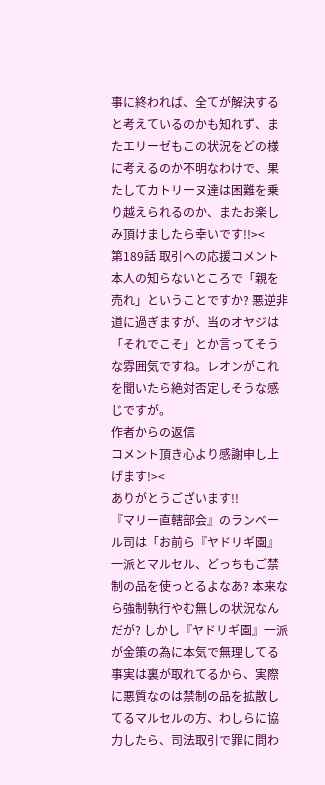事に終われば、全てが解決すると考えているのかも知れず、またエリーゼもこの状況をどの様に考えるのか不明なわけで、果たしてカトリーヌ達は困難を乗り越えられるのか、またお楽しみ頂けましたら幸いです!!><
第189話 取引への応援コメント
本人の知らないところで「親を売れ」ということですか? 悪逆非道に過ぎますが、当のオヤジは「それでこそ」とか言ってそうな雰囲気ですね。レオンがこれを聞いたら絶対否定しそうな感じですが。
作者からの返信
コメント頂き心より感謝申し上げます!><
ありがとうございます!!
『マリー直轄部会』のランベール司は「お前ら『ヤドリギ園』一派とマルセル、どっちもご禁制の品を使っとるよなあ? 本来なら強制執行やむ無しの状況なんだが? しかし『ヤドリギ園』一派が金策の為に本気で無理してる事実は裏が取れてるから、実際に悪質なのは禁制の品を拡散してるマルセルの方、わしらに協力したら、司法取引で罪に問わ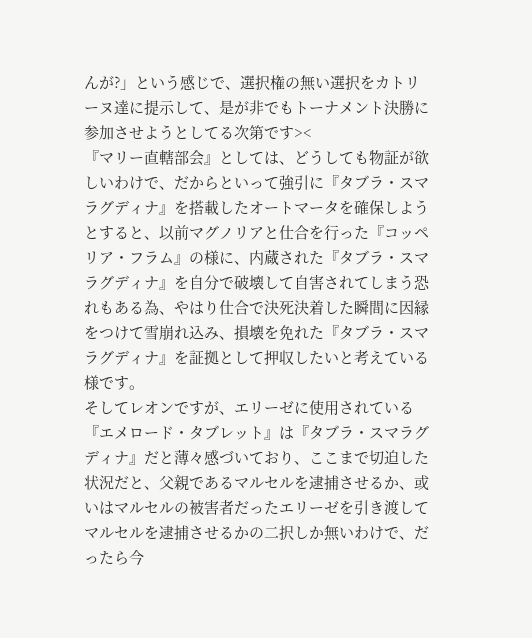んが?」という感じで、選択権の無い選択をカトリーヌ達に提示して、是が非でもトーナメント決勝に参加させようとしてる次第です><
『マリー直轄部会』としては、どうしても物証が欲しいわけで、だからといって強引に『タブラ・スマラグディナ』を搭載したオートマータを確保しようとすると、以前マグノリアと仕合を行った『コッペリア・フラム』の様に、内蔵された『タブラ・スマラグディナ』を自分で破壊して自害されてしまう恐れもある為、やはり仕合で決死決着した瞬間に因縁をつけて雪崩れ込み、損壊を免れた『タブラ・スマラグディナ』を証拠として押収したいと考えている様です。
そしてレオンですが、エリーゼに使用されている『エメロード・タブレット』は『タブラ・スマラグディナ』だと薄々感づいており、ここまで切迫した状況だと、父親であるマルセルを逮捕させるか、或いはマルセルの被害者だったエリーゼを引き渡してマルセルを逮捕させるかの二択しか無いわけで、だったら今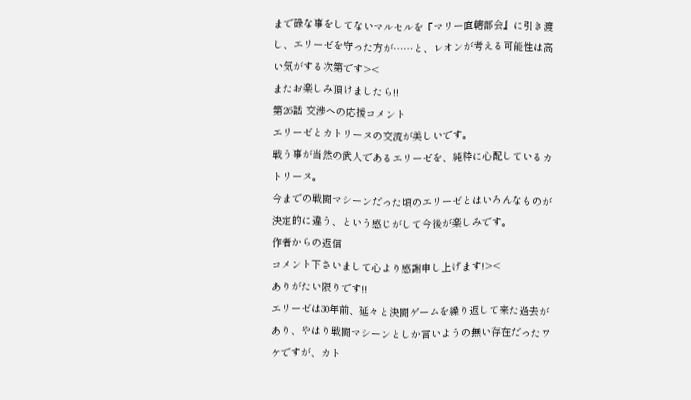まで碌な事をしてないマルセルを『マリー直轄部会』に引き渡し、エリーゼを守った方が……と、レオンが考える可能性は高い気がする次第です><
またお楽しみ頂けましたら!!
第26話 交渉への応援コメント
エリーゼとカトリーヌの交流が美しいです。
戦う事が当然の武人であるエリーゼを、純粋に心配しているカトリーヌ。
今までの戦闘マシーンだった頃のエリーゼとはいろんなものが決定的に違う、という感じがして今後が楽しみです。
作者からの返信
コメント下さいまして心より感謝申し上げます!><
ありがたい限りです!!
エリーゼは30年前、延々と決闘ゲームを繰り返して来た過去があり、やはり戦闘マシーンとしか言いようの無い存在だったワケですが、カト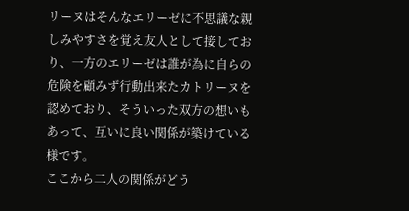リーヌはそんなエリーゼに不思議な親しみやすさを覚え友人として接しており、一方のエリーゼは誰が為に自らの危険を顧みず行動出来たカトリーヌを認めており、そういった双方の想いもあって、互いに良い関係が築けている様です。
ここから二人の関係がどう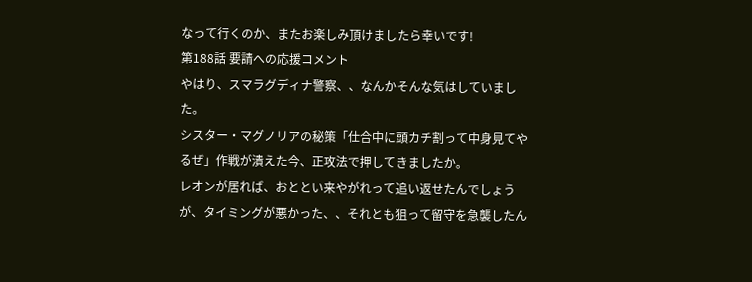なって行くのか、またお楽しみ頂けましたら幸いです!
第188話 要請への応援コメント
やはり、スマラグディナ警察、、なんかそんな気はしていました。
シスター・マグノリアの秘策「仕合中に頭カチ割って中身見てやるぜ」作戦が潰えた今、正攻法で押してきましたか。
レオンが居れば、おととい来やがれって追い返せたんでしょうが、タイミングが悪かった、、それとも狙って留守を急襲したん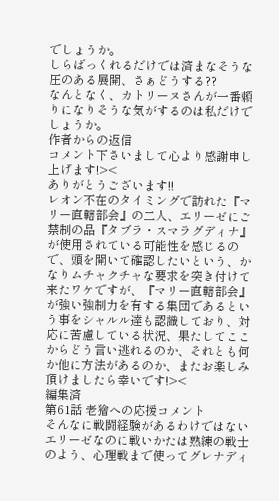でしょうか。
しらばっくれるだけでは済まなそうな圧のある展開、さぁどうする??
なんとなく、カトリーヌさんが一番頼りになりそうな気がするのは私だけでしょうか。
作者からの返信
コメント下さいまして心より感謝申し上げます!><
ありがとうございます!!
レオン不在のタイミングで訪れた『マリー直轄部会』の二人、エリーゼにご禁制の品『タブラ・スマラグディナ』が使用されている可能性を感じるので、頭を開いて確認したいという、かなりムチャクチャな要求を突き付けて来たワケですが、『マリー直轄部会』が強い強制力を有する集団であるという事をシャルル達も認識しており、対応に苦慮している状況、果たしてここからどう言い逃れるのか、それとも何か他に方法があるのか、またお楽しみ頂けましたら幸いです!><
編集済
第61話 老獪への応援コメント
そんなに戦闘経験があるわけではないエリーゼなのに戦いかたは熟練の戦士のよう、心理戦まで使ってグレナディ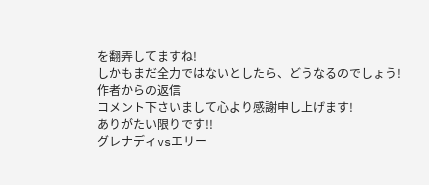を翻弄してますね!
しかもまだ全力ではないとしたら、どうなるのでしょう!
作者からの返信
コメント下さいまして心より感謝申し上げます!
ありがたい限りです!!
グレナディvsエリー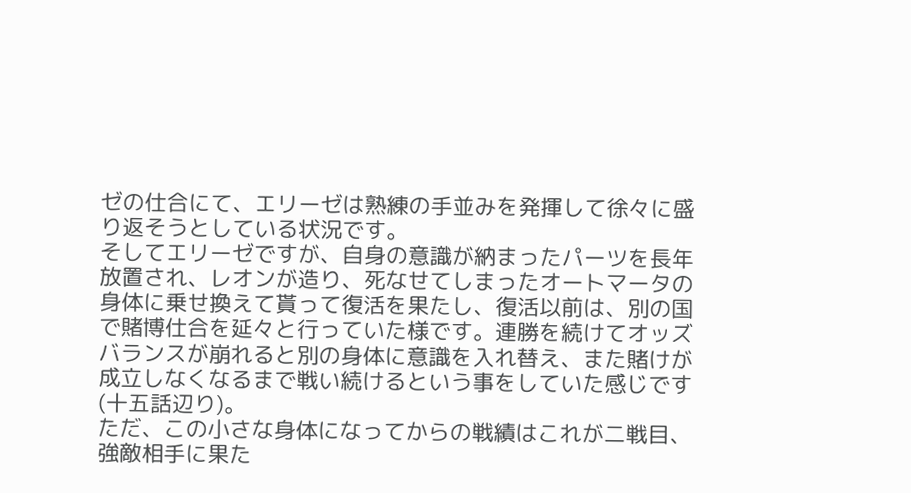ゼの仕合にて、エリーゼは熟練の手並みを発揮して徐々に盛り返そうとしている状況です。
そしてエリーゼですが、自身の意識が納まったパーツを長年放置され、レオンが造り、死なせてしまったオートマータの身体に乗せ換えて貰って復活を果たし、復活以前は、別の国で賭博仕合を延々と行っていた様です。連勝を続けてオッズバランスが崩れると別の身体に意識を入れ替え、また賭けが成立しなくなるまで戦い続けるという事をしていた感じです(十五話辺り)。
ただ、この小さな身体になってからの戦績はこれが二戦目、強敵相手に果た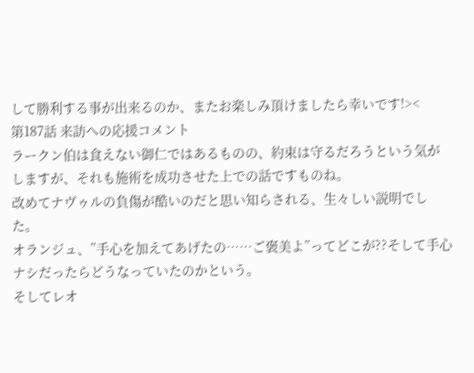して勝利する事が出来るのか、またお楽しみ頂けましたら幸いです!><
第187話 来訪への応援コメント
ラークン伯は食えない御仁ではあるものの、約束は守るだろうという気がしますが、それも施術を成功させた上での話ですものね。
改めてナヴゥルの負傷が酷いのだと思い知らされる、生々しい説明でした。
オランジュ、”手心を加えてあげたの……ご褒美よ”ってどこが??そして手心ナシだったらどうなっていたのかという。
そしてレオ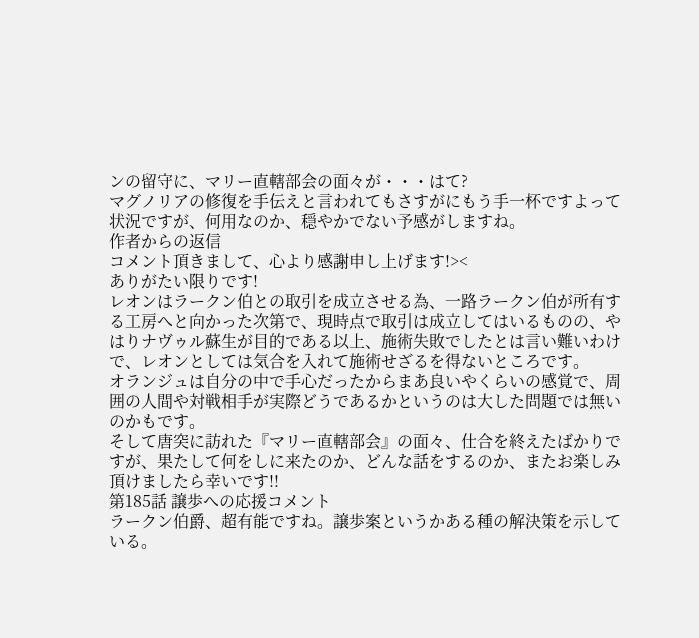ンの留守に、マリー直轄部会の面々が・・・はて?
マグノリアの修復を手伝えと言われてもさすがにもう手一杯ですよって状況ですが、何用なのか、穏やかでない予感がしますね。
作者からの返信
コメント頂きまして、心より感謝申し上げます!><
ありがたい限りです!
レオンはラークン伯との取引を成立させる為、一路ラークン伯が所有する工房へと向かった次第で、現時点で取引は成立してはいるものの、やはりナヴゥル蘇生が目的である以上、施術失敗でしたとは言い難いわけで、レオンとしては気合を入れて施術せざるを得ないところです。
オランジュは自分の中で手心だったからまあ良いやくらいの感覚で、周囲の人間や対戦相手が実際どうであるかというのは大した問題では無いのかもです。
そして唐突に訪れた『マリー直轄部会』の面々、仕合を終えたばかりですが、果たして何をしに来たのか、どんな話をするのか、またお楽しみ頂けましたら幸いです!!
第185話 譲歩への応援コメント
ラークン伯爵、超有能ですね。譲歩案というかある種の解決策を示している。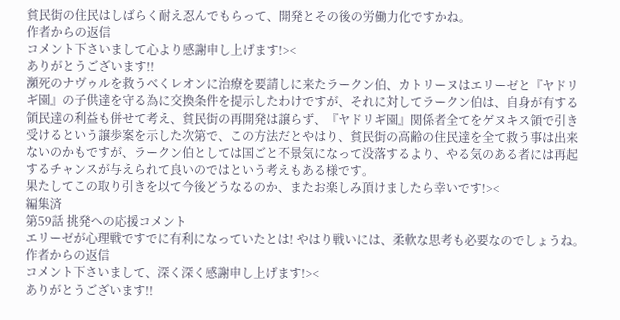貧民街の住民はしばらく耐え忍んでもらって、開発とその後の労働力化ですかね。
作者からの返信
コメント下さいまして心より感謝申し上げます!><
ありがとうございます!!
瀕死のナヴゥルを救うべくレオンに治療を要請しに来たラークン伯、カトリーヌはエリーゼと『ヤドリギ園』の子供達を守る為に交換条件を提示したわけですが、それに対してラークン伯は、自身が有する領民達の利益も併せて考え、貧民街の再開発は譲らず、『ヤドリギ園』関係者全てをゲヌキス領で引き受けるという譲歩案を示した次第で、この方法だとやはり、貧民街の高齢の住民達を全て救う事は出来ないのかもですが、ラークン伯としては国ごと不景気になって没落するより、やる気のある者には再起するチャンスが与えられて良いのではという考えもある様です。
果たしてこの取り引きを以て今後どうなるのか、またお楽しみ頂けましたら幸いです!><
編集済
第59話 挑発への応援コメント
エリーゼが心理戦ですでに有利になっていたとは! やはり戦いには、柔軟な思考も必要なのでしょうね。
作者からの返信
コメント下さいまして、深く深く感謝申し上げます!><
ありがとうございます!!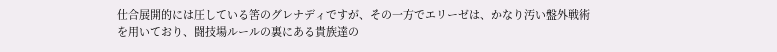仕合展開的には圧している筈のグレナディですが、その一方でエリーゼは、かなり汚い盤外戦術を用いており、闘技場ルールの裏にある貴族達の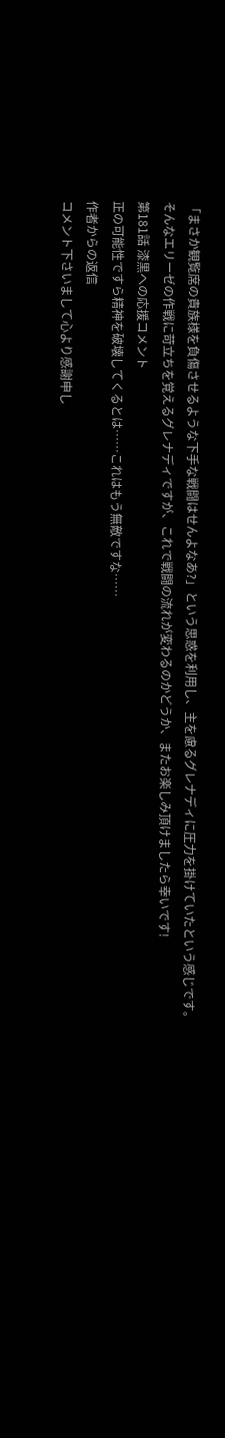「まさか観覧席の貴族様を負傷させるような下手な戦闘はせんよなあ?」という思惑を利用し、主を慮るグレナディに圧力を掛けていたという感じです。
そんなエリーゼの作戦に苛立ちを覚えるグレナディですが、これで戦闘の流れが変わるのかどうか、またお楽しみ頂けましたら幸いです!
第181話 漆黒への応援コメント
正の可能性ですら精神を破壊してくるとは……これはもう無敵ですな……
作者からの返信
コメント下さいまして心より感謝申し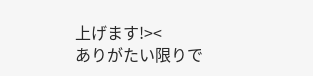上げます!><
ありがたい限りで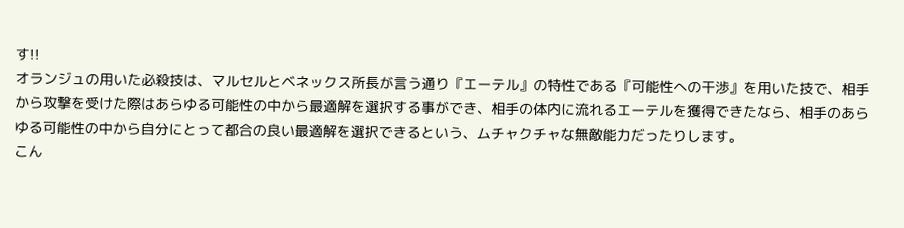す!!
オランジュの用いた必殺技は、マルセルとベネックス所長が言う通り『エーテル』の特性である『可能性への干渉』を用いた技で、相手から攻撃を受けた際はあらゆる可能性の中から最適解を選択する事ができ、相手の体内に流れるエーテルを獲得できたなら、相手のあらゆる可能性の中から自分にとって都合の良い最適解を選択できるという、ムチャクチャな無敵能力だったりします。
こん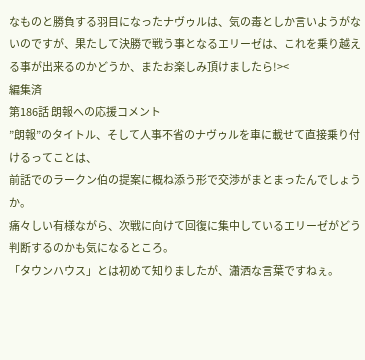なものと勝負する羽目になったナヴゥルは、気の毒としか言いようがないのですが、果たして決勝で戦う事となるエリーゼは、これを乗り越える事が出来るのかどうか、またお楽しみ頂けましたら!><
編集済
第186話 朗報への応援コメント
”朗報”のタイトル、そして人事不省のナヴゥルを車に載せて直接乗り付けるってことは、
前話でのラークン伯の提案に概ね添う形で交渉がまとまったんでしょうか。
痛々しい有様ながら、次戦に向けて回復に集中しているエリーゼがどう判断するのかも気になるところ。
「タウンハウス」とは初めて知りましたが、瀟洒な言葉ですねぇ。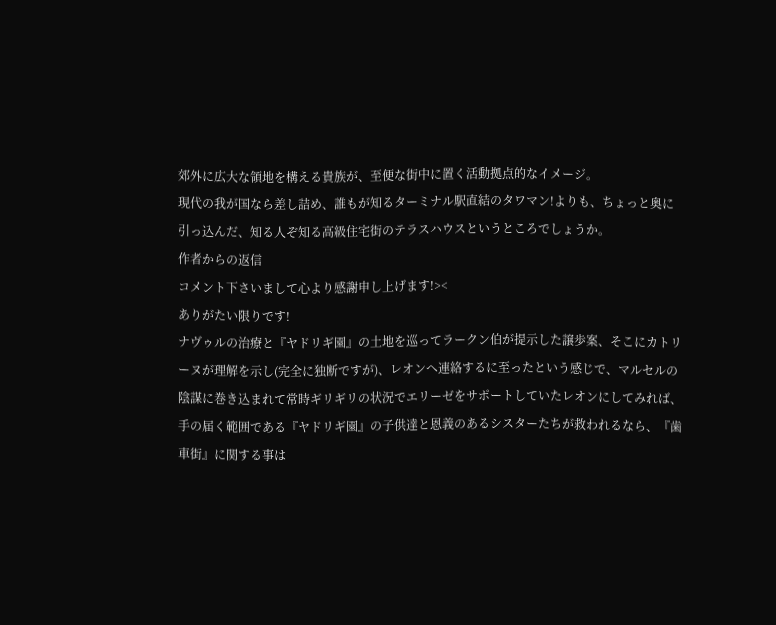郊外に広大な領地を構える貴族が、至便な街中に置く活動拠点的なイメージ。
現代の我が国なら差し詰め、誰もが知るターミナル駅直結のタワマン!よりも、ちょっと奥に引っ込んだ、知る人ぞ知る高級住宅街のテラスハウスというところでしょうか。
作者からの返信
コメント下さいまして心より感謝申し上げます!><
ありがたい限りです!
ナヴゥルの治療と『ヤドリギ園』の土地を巡ってラークン伯が提示した譲歩案、そこにカトリーヌが理解を示し(完全に独断ですが)、レオンへ連絡するに至ったという感じで、マルセルの陰謀に巻き込まれて常時ギリギリの状況でエリーゼをサポートしていたレオンにしてみれば、手の届く範囲である『ヤドリギ園』の子供達と恩義のあるシスターたちが救われるなら、『歯車街』に関する事は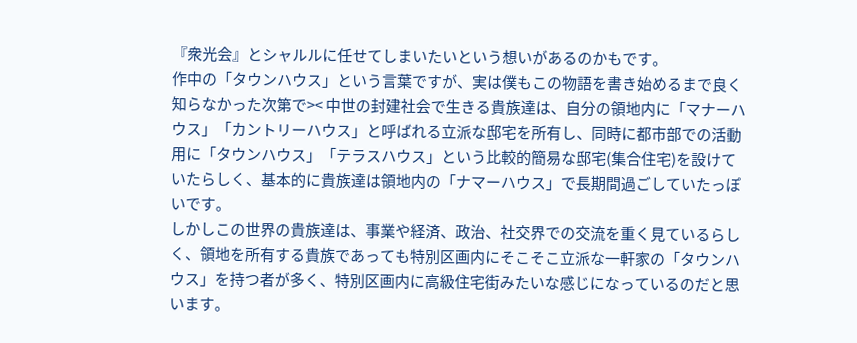『衆光会』とシャルルに任せてしまいたいという想いがあるのかもです。
作中の「タウンハウス」という言葉ですが、実は僕もこの物語を書き始めるまで良く知らなかった次第で>< 中世の封建社会で生きる貴族達は、自分の領地内に「マナーハウス」「カントリーハウス」と呼ばれる立派な邸宅を所有し、同時に都市部での活動用に「タウンハウス」「テラスハウス」という比較的簡易な邸宅(集合住宅)を設けていたらしく、基本的に貴族達は領地内の「ナマーハウス」で長期間過ごしていたっぽいです。
しかしこの世界の貴族達は、事業や経済、政治、社交界での交流を重く見ているらしく、領地を所有する貴族であっても特別区画内にそこそこ立派な一軒家の「タウンハウス」を持つ者が多く、特別区画内に高級住宅街みたいな感じになっているのだと思います。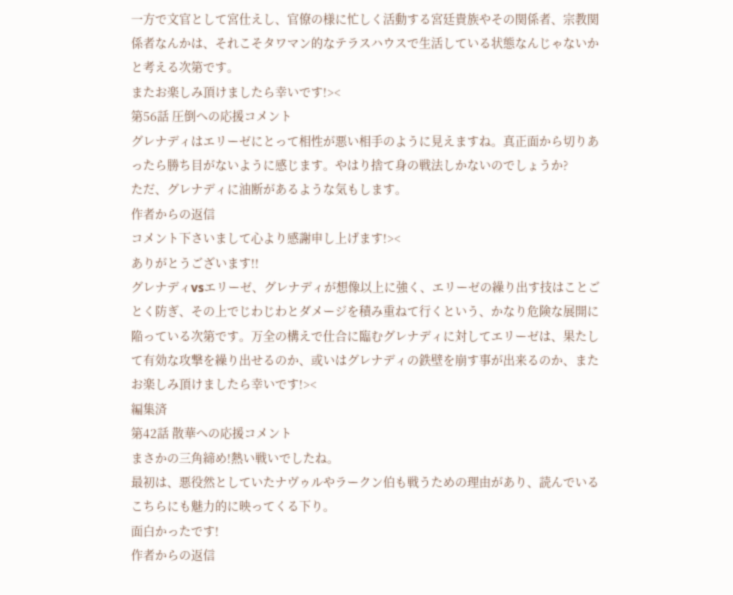一方で文官として宮仕えし、官僚の様に忙しく活動する宮廷貴族やその関係者、宗教関係者なんかは、それこそタワマン的なテラスハウスで生活している状態なんじゃないかと考える次第です。
またお楽しみ頂けましたら幸いです!><
第56話 圧倒への応援コメント
グレナディはエリーゼにとって相性が悪い相手のように見えますね。真正面から切りあったら勝ち目がないように感じます。やはり捨て身の戦法しかないのでしょうか?
ただ、グレナディに油断があるような気もします。
作者からの返信
コメント下さいまして心より感謝申し上げます!><
ありがとうございます!!
グレナディvsエリーゼ、グレナディが想像以上に強く、エリーゼの繰り出す技はことごとく防ぎ、その上でじわじわとダメージを積み重ねて行くという、かなり危険な展開に陥っている次第です。万全の構えで仕合に臨むグレナディに対してエリーゼは、果たして有効な攻撃を繰り出せるのか、或いはグレナディの鉄壁を崩す事が出来るのか、またお楽しみ頂けましたら幸いです!><
編集済
第42話 散華への応援コメント
まさかの三角締め!熱い戦いでしたね。
最初は、悪役然としていたナヴゥルやラークン伯も戦うための理由があり、読んでいるこちらにも魅力的に映ってくる下り。
面白かったです!
作者からの返信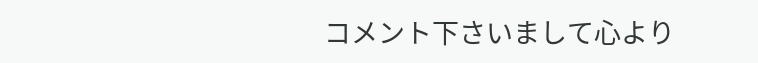コメント下さいまして心より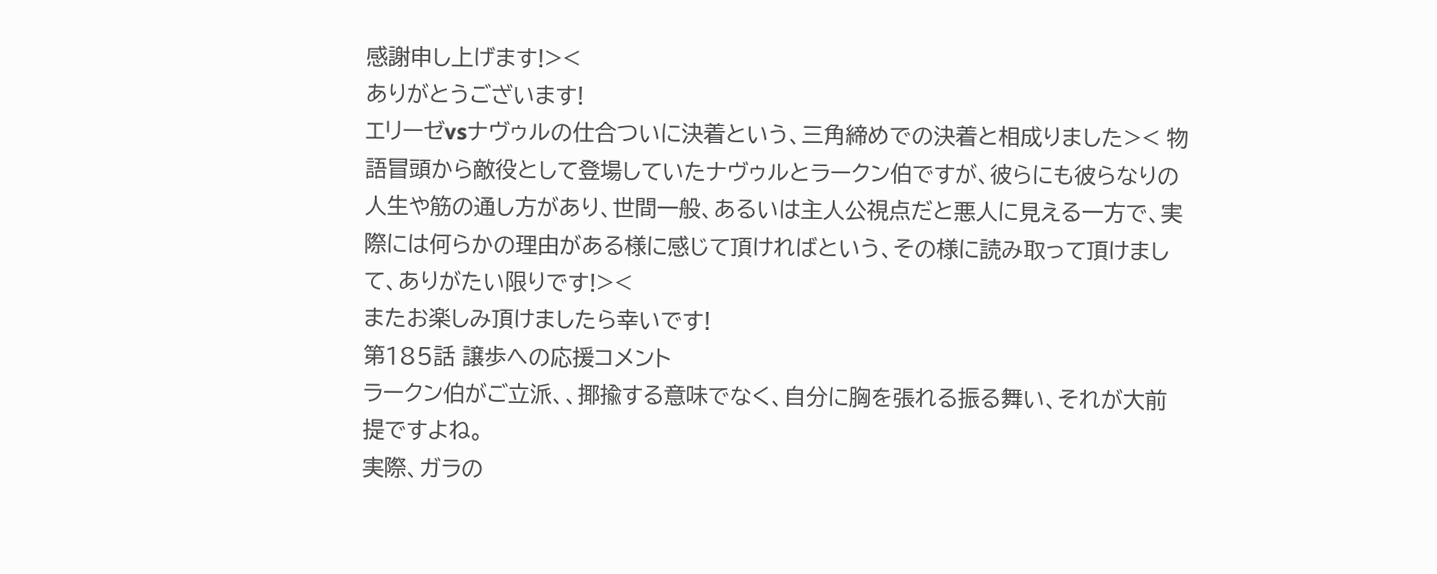感謝申し上げます!><
ありがとうございます!
エリーゼvsナヴゥルの仕合ついに決着という、三角締めでの決着と相成りました>< 物語冒頭から敵役として登場していたナヴゥルとラークン伯ですが、彼らにも彼らなりの人生や筋の通し方があり、世間一般、あるいは主人公視点だと悪人に見える一方で、実際には何らかの理由がある様に感じて頂ければという、その様に読み取って頂けまして、ありがたい限りです!><
またお楽しみ頂けましたら幸いです!
第185話 譲歩への応援コメント
ラークン伯がご立派、、揶揄する意味でなく、自分に胸を張れる振る舞い、それが大前提ですよね。
実際、ガラの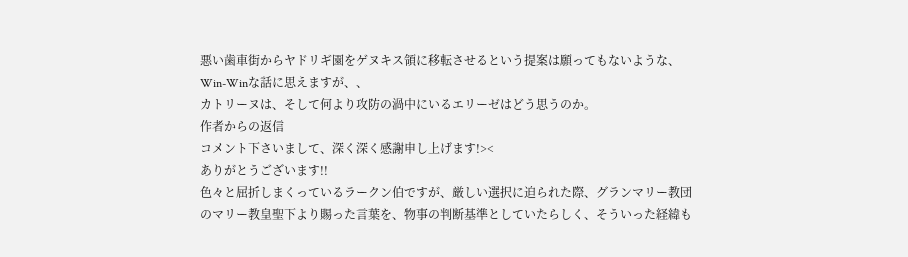悪い歯車街からヤドリギ園をゲヌキス領に移転させるという提案は願ってもないような、Win-Winな話に思えますが、、
カトリーヌは、そして何より攻防の渦中にいるエリーゼはどう思うのか。
作者からの返信
コメント下さいまして、深く深く感謝申し上げます!><
ありがとうございます!!
色々と屈折しまくっているラークン伯ですが、厳しい選択に迫られた際、グランマリー教団のマリー教皇聖下より賜った言葉を、物事の判断基準としていたらしく、そういった経緯も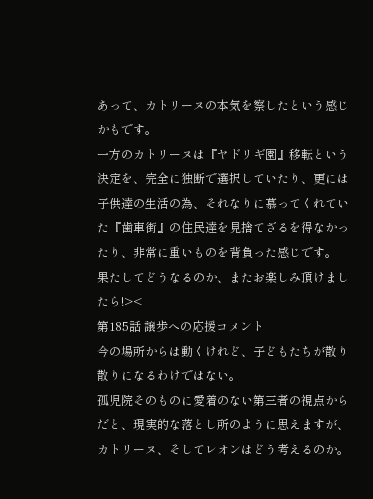あって、カトリーヌの本気を察したという感じかもです。
一方のカトリーヌは『ヤドリギ園』移転という決定を、完全に独断で選択していたり、更には子供達の生活の為、それなりに慕ってくれていた『歯車街』の住民達を見捨てざるを得なかったり、非常に重いものを背負った感じです。
果たしてどうなるのか、またお楽しみ頂けましたら!><
第185話 譲歩への応援コメント
今の場所からは動くけれど、子どもたちが散り散りになるわけではない。
孤児院そのものに愛着のない第三者の視点からだと、現実的な落とし所のように思えますが、カトリーヌ、そしてレオンはどう考えるのか。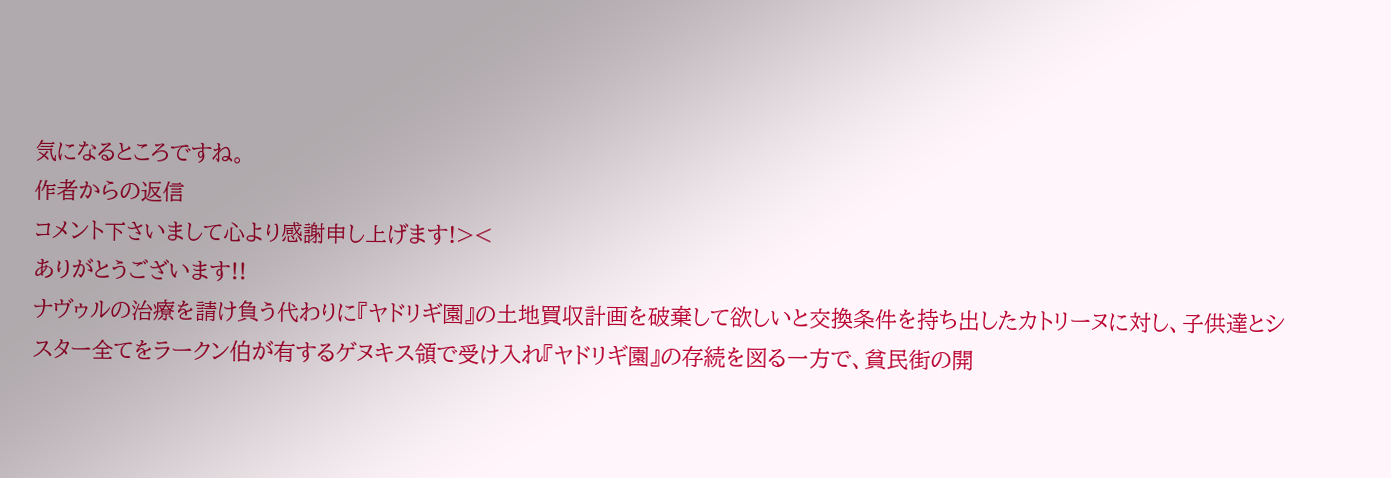気になるところですね。
作者からの返信
コメント下さいまして心より感謝申し上げます!><
ありがとうございます!!
ナヴゥルの治療を請け負う代わりに『ヤドリギ園』の土地買収計画を破棄して欲しいと交換条件を持ち出したカトリーヌに対し、子供達とシスター全てをラークン伯が有するゲヌキス領で受け入れ『ヤドリギ園』の存続を図る一方で、貧民街の開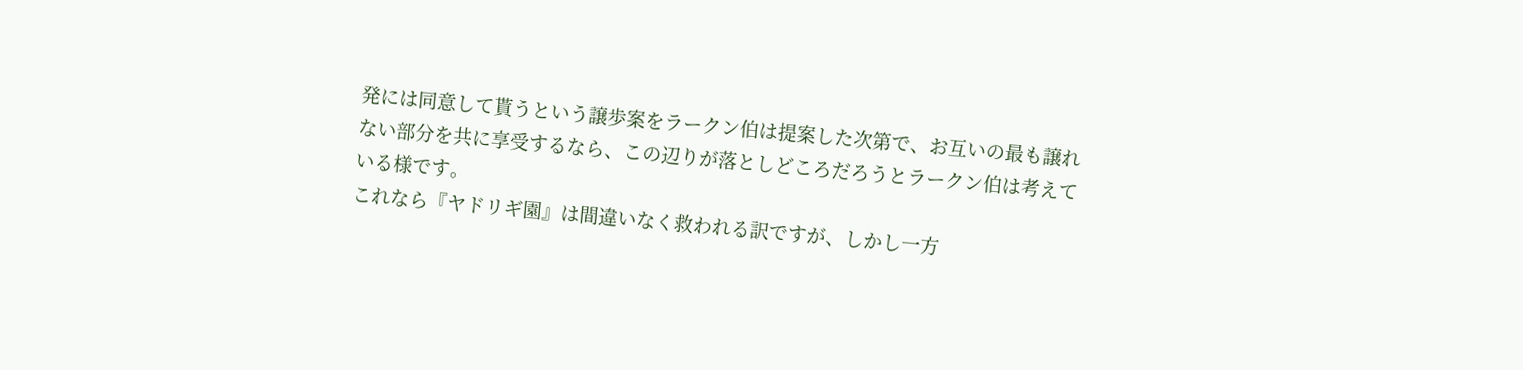発には同意して貰うという譲歩案をラークン伯は提案した次第で、お互いの最も譲れない部分を共に享受するなら、この辺りが落としどころだろうとラークン伯は考えている様です。
これなら『ヤドリギ園』は間違いなく救われる訳ですが、しかし一方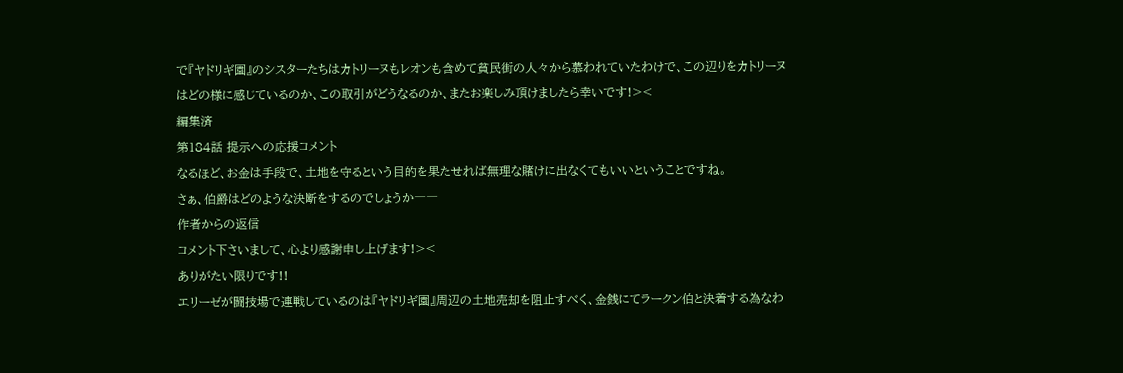で『ヤドリギ園』のシスターたちはカトリーヌもレオンも含めて貧民街の人々から慕われていたわけで、この辺りをカトリーヌはどの様に感じているのか、この取引がどうなるのか、またお楽しみ頂けましたら幸いです!><
編集済
第184話 提示への応援コメント
なるほど、お金は手段で、土地を守るという目的を果たせれば無理な賭けに出なくてもいいということですね。
さぁ、伯爵はどのような決断をするのでしょうか――
作者からの返信
コメント下さいまして、心より感謝申し上げます!><
ありがたい限りです!!
エリーゼが闘技場で連戦しているのは『ヤドリギ園』周辺の土地売却を阻止すべく、金銭にてラークン伯と決着する為なわ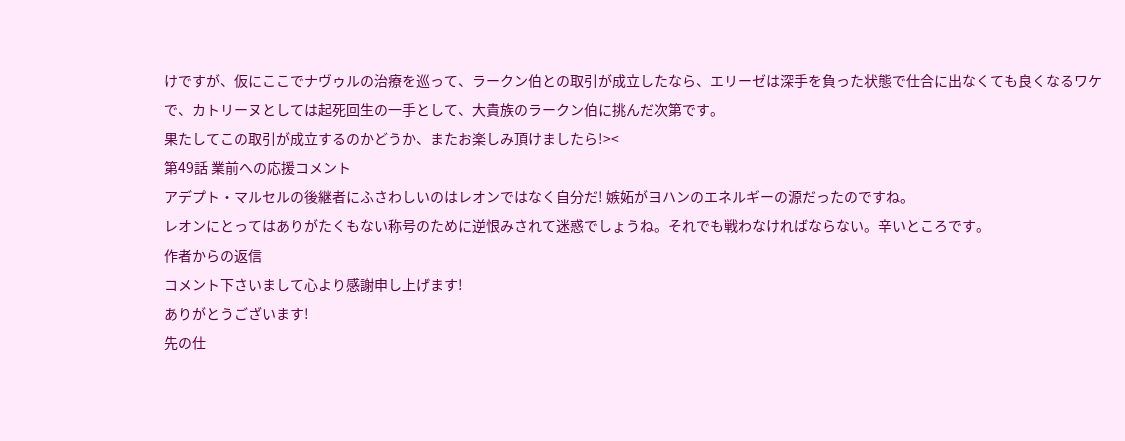けですが、仮にここでナヴゥルの治療を巡って、ラークン伯との取引が成立したなら、エリーゼは深手を負った状態で仕合に出なくても良くなるワケで、カトリーヌとしては起死回生の一手として、大貴族のラークン伯に挑んだ次第です。
果たしてこの取引が成立するのかどうか、またお楽しみ頂けましたら!><
第49話 業前への応援コメント
アデプト・マルセルの後継者にふさわしいのはレオンではなく自分だ! 嫉妬がヨハンのエネルギーの源だったのですね。
レオンにとってはありがたくもない称号のために逆恨みされて迷惑でしょうね。それでも戦わなければならない。辛いところです。
作者からの返信
コメント下さいまして心より感謝申し上げます!
ありがとうございます!
先の仕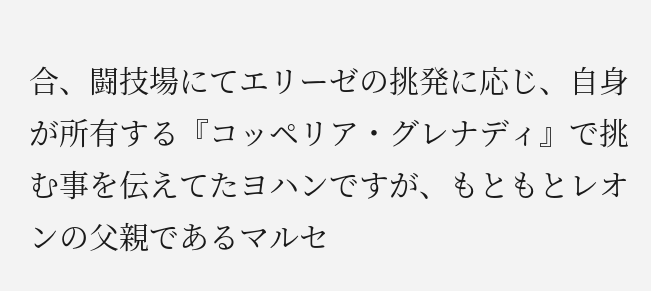合、闘技場にてエリーゼの挑発に応じ、自身が所有する『コッペリア・グレナディ』で挑む事を伝えてたヨハンですが、もともとレオンの父親であるマルセ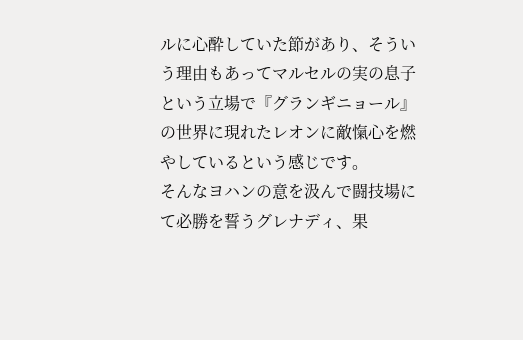ルに心酔していた節があり、そういう理由もあってマルセルの実の息子という立場で『グランギニョール』の世界に現れたレオンに敵愾心を燃やしているという感じです。
そんなヨハンの意を汲んで闘技場にて必勝を誓うグレナディ、果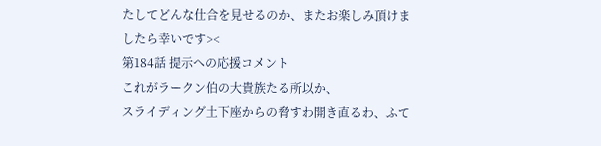たしてどんな仕合を見せるのか、またお楽しみ頂けましたら幸いです><
第184話 提示への応援コメント
これがラークン伯の大貴族たる所以か、
スライディング土下座からの脅すわ開き直るわ、ふて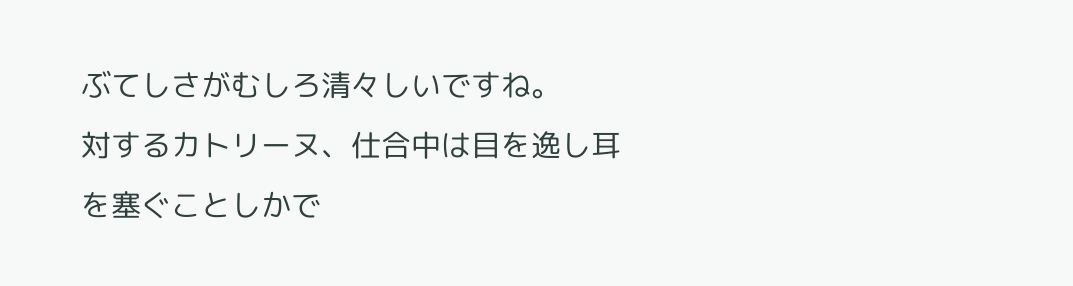ぶてしさがむしろ清々しいですね。
対するカトリーヌ、仕合中は目を逸し耳を塞ぐことしかで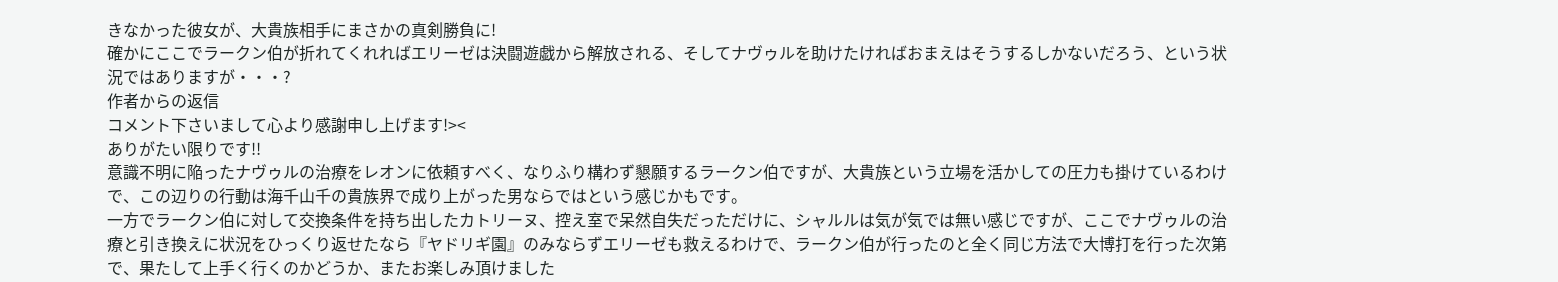きなかった彼女が、大貴族相手にまさかの真剣勝負に!
確かにここでラークン伯が折れてくれればエリーゼは決闘遊戯から解放される、そしてナヴゥルを助けたければおまえはそうするしかないだろう、という状況ではありますが・・・?
作者からの返信
コメント下さいまして心より感謝申し上げます!><
ありがたい限りです!!
意識不明に陥ったナヴゥルの治療をレオンに依頼すべく、なりふり構わず懇願するラークン伯ですが、大貴族という立場を活かしての圧力も掛けているわけで、この辺りの行動は海千山千の貴族界で成り上がった男ならではという感じかもです。
一方でラークン伯に対して交換条件を持ち出したカトリーヌ、控え室で呆然自失だっただけに、シャルルは気が気では無い感じですが、ここでナヴゥルの治療と引き換えに状況をひっくり返せたなら『ヤドリギ園』のみならずエリーゼも救えるわけで、ラークン伯が行ったのと全く同じ方法で大博打を行った次第で、果たして上手く行くのかどうか、またお楽しみ頂けました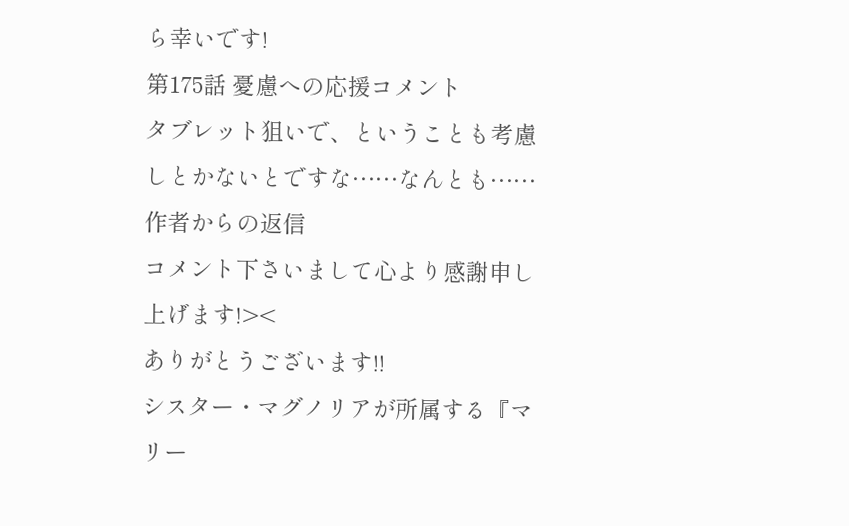ら幸いです!
第175話 憂慮への応援コメント
タブレット狙いで、ということも考慮しとかないとですな……なんとも……
作者からの返信
コメント下さいまして心より感謝申し上げます!><
ありがとうございます!!
シスター・マグノリアが所属する『マリー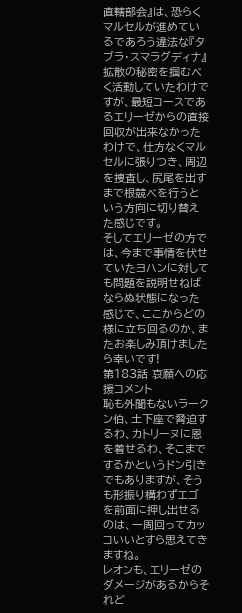直轄部会』は、恐らくマルセルが進めているであろう違法な『タブラ・スマラグディナ』拡散の秘密を掴むべく活動していたわけですが、最短コースであるエリーゼからの直接回収が出来なかったわけで、仕方なくマルセルに張りつき、周辺を捜査し、尻尾を出すまで根競べを行うという方向に切り替えた感じです。
そしてエリーゼの方では、今まで事情を伏せていたヨハンに対しても問題を説明せねばならぬ状態になった感じで、ここからどの様に立ち回るのか、またお楽しみ頂けましたら幸いです!
第183話 哀願への応援コメント
恥も外聞もないラークン伯、土下座で脅迫するわ、カトリーヌに恩を着せるわ、そこまでするかというドン引きでもありますが、そうも形振り構わずエゴを前面に押し出せるのは、一周回ってカッコいいとすら思えてきますね。
レオンも、エリーゼのダメージがあるからそれど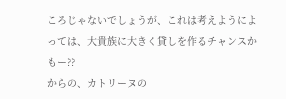ころじゃないでしょうが、これは考えようによっては、大貴族に大きく貸しを作るチャンスかもー??
からの、カトリーヌの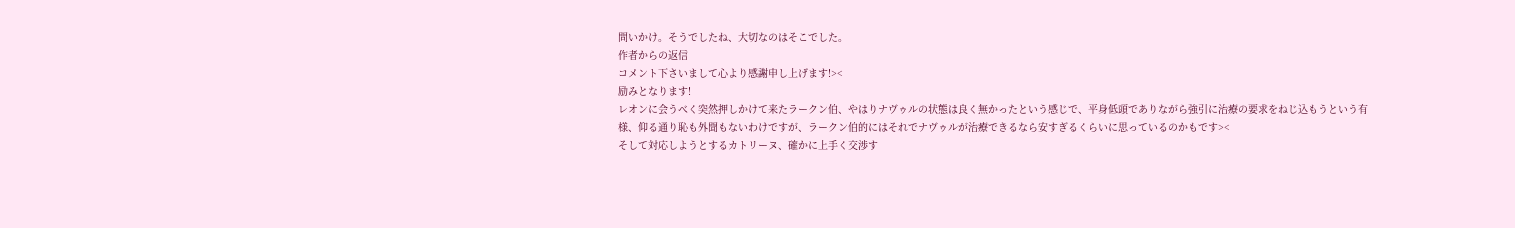問いかけ。そうでしたね、大切なのはそこでした。
作者からの返信
コメント下さいまして心より感謝申し上げます!><
励みとなります!
レオンに会うべく突然押しかけて来たラークン伯、やはりナヴゥルの状態は良く無かったという感じで、平身低頭でありながら強引に治療の要求をねじ込もうという有様、仰る通り恥も外聞もないわけですが、ラークン伯的にはそれでナヴゥルが治療できるなら安すぎるくらいに思っているのかもです><
そして対応しようとするカトリーヌ、確かに上手く交渉す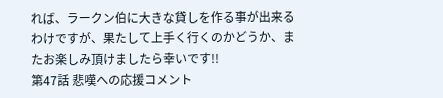れば、ラークン伯に大きな貸しを作る事が出来るわけですが、果たして上手く行くのかどうか、またお楽しみ頂けましたら幸いです!!
第47話 悲嘆への応援コメント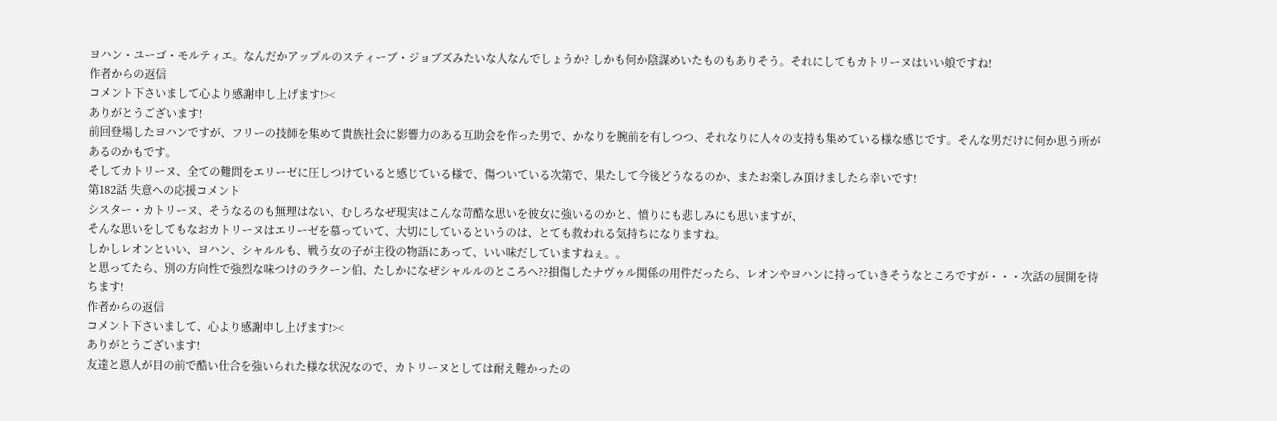ヨハン・ユーゴ・モルティエ。なんだかアップルのスティーブ・ジョブズみたいな人なんでしょうか? しかも何か陰謀めいたものもありそう。それにしてもカトリーヌはいい娘ですね!
作者からの返信
コメント下さいまして心より感謝申し上げます!><
ありがとうございます!
前回登場したヨハンですが、フリーの技師を集めて貴族社会に影響力のある互助会を作った男で、かなりを腕前を有しつつ、それなりに人々の支持も集めている様な感じです。そんな男だけに何か思う所があるのかもです。
そしてカトリーヌ、全ての難問をエリーゼに圧しつけていると感じている様で、傷ついている次第で、果たして今後どうなるのか、またお楽しみ頂けましたら幸いです!
第182話 失意への応援コメント
シスター・カトリーヌ、そうなるのも無理はない、むしろなぜ現実はこんな苛酷な思いを彼女に強いるのかと、憤りにも悲しみにも思いますが、
そんな思いをしてもなおカトリーヌはエリーゼを慕っていて、大切にしているというのは、とても救われる気持ちになりますね。
しかしレオンといい、ヨハン、シャルルも、戦う女の子が主役の物語にあって、いい味だしていますねぇ。。
と思ってたら、別の方向性で強烈な味つけのラクーン伯、たしかになぜシャルルのところへ??損傷したナヴゥル関係の用件だったら、レオンやヨハンに持っていきそうなところですが・・・次話の展開を待ちます!
作者からの返信
コメント下さいまして、心より感謝申し上げます!><
ありがとうございます!
友達と恩人が目の前で酷い仕合を強いられた様な状況なので、カトリーヌとしては耐え難かったの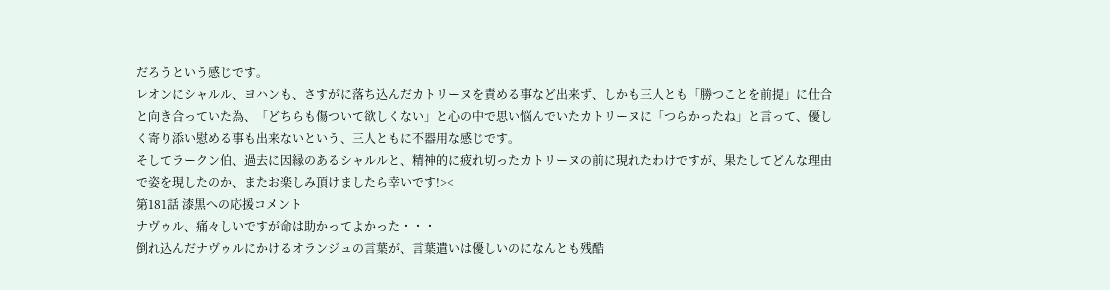だろうという感じです。
レオンにシャルル、ヨハンも、さすがに落ち込んだカトリーヌを責める事など出来ず、しかも三人とも「勝つことを前提」に仕合と向き合っていた為、「どちらも傷ついて欲しくない」と心の中で思い悩んでいたカトリーヌに「つらかったね」と言って、優しく寄り添い慰める事も出来ないという、三人ともに不器用な感じです。
そしてラークン伯、過去に因縁のあるシャルルと、精神的に疲れ切ったカトリーヌの前に現れたわけですが、果たしてどんな理由で姿を現したのか、またお楽しみ頂けましたら幸いです!><
第181話 漆黒への応援コメント
ナヴゥル、痛々しいですが命は助かってよかった・・・
倒れ込んだナヴゥルにかけるオランジュの言葉が、言葉遣いは優しいのになんとも残酷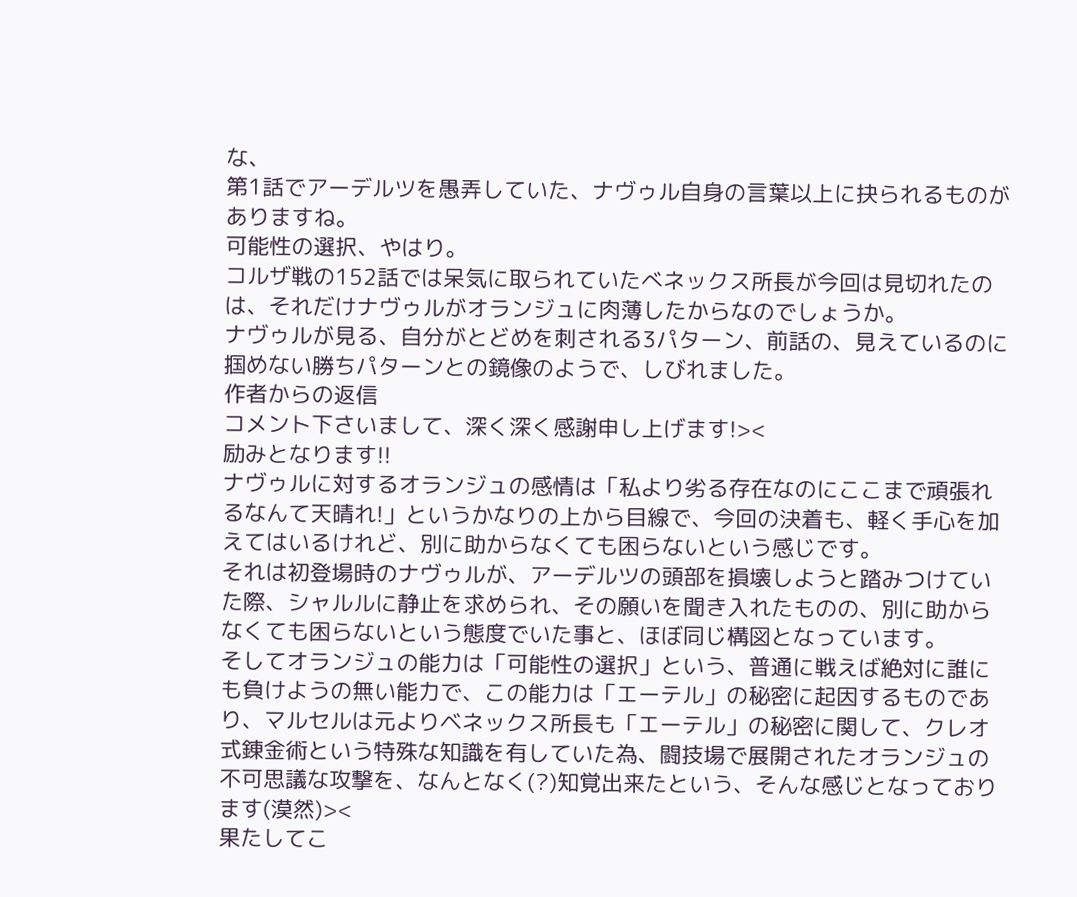な、
第1話でアーデルツを愚弄していた、ナヴゥル自身の言葉以上に抉られるものがありますね。
可能性の選択、やはり。
コルザ戦の152話では呆気に取られていたべネックス所長が今回は見切れたのは、それだけナヴゥルがオランジュに肉薄したからなのでしょうか。
ナヴゥルが見る、自分がとどめを刺される3パターン、前話の、見えているのに掴めない勝ちパターンとの鏡像のようで、しびれました。
作者からの返信
コメント下さいまして、深く深く感謝申し上げます!><
励みとなります!!
ナヴゥルに対するオランジュの感情は「私より劣る存在なのにここまで頑張れるなんて天晴れ!」というかなりの上から目線で、今回の決着も、軽く手心を加えてはいるけれど、別に助からなくても困らないという感じです。
それは初登場時のナヴゥルが、アーデルツの頭部を損壊しようと踏みつけていた際、シャルルに静止を求められ、その願いを聞き入れたものの、別に助からなくても困らないという態度でいた事と、ほぼ同じ構図となっています。
そしてオランジュの能力は「可能性の選択」という、普通に戦えば絶対に誰にも負けようの無い能力で、この能力は「エーテル」の秘密に起因するものであり、マルセルは元よりベネックス所長も「エーテル」の秘密に関して、クレオ式錬金術という特殊な知識を有していた為、闘技場で展開されたオランジュの不可思議な攻撃を、なんとなく(?)知覚出来たという、そんな感じとなっております(漠然)><
果たしてこ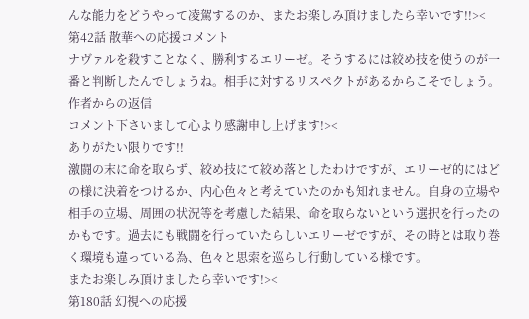んな能力をどうやって凌駕するのか、またお楽しみ頂けましたら幸いです!!><
第42話 散華への応援コメント
ナヴァルを殺すことなく、勝利するエリーゼ。そうするには絞め技を使うのが一番と判断したんでしょうね。相手に対するリスペクトがあるからこそでしょう。
作者からの返信
コメント下さいまして心より感謝申し上げます!><
ありがたい限りです!!
激闘の末に命を取らず、絞め技にて絞め落としたわけですが、エリーゼ的にはどの様に決着をつけるか、内心色々と考えていたのかも知れません。自身の立場や相手の立場、周囲の状況等を考慮した結果、命を取らないという選択を行ったのかもです。過去にも戦闘を行っていたらしいエリーゼですが、その時とは取り巻く環境も違っている為、色々と思索を巡らし行動している様です。
またお楽しみ頂けましたら幸いです!><
第180話 幻視への応援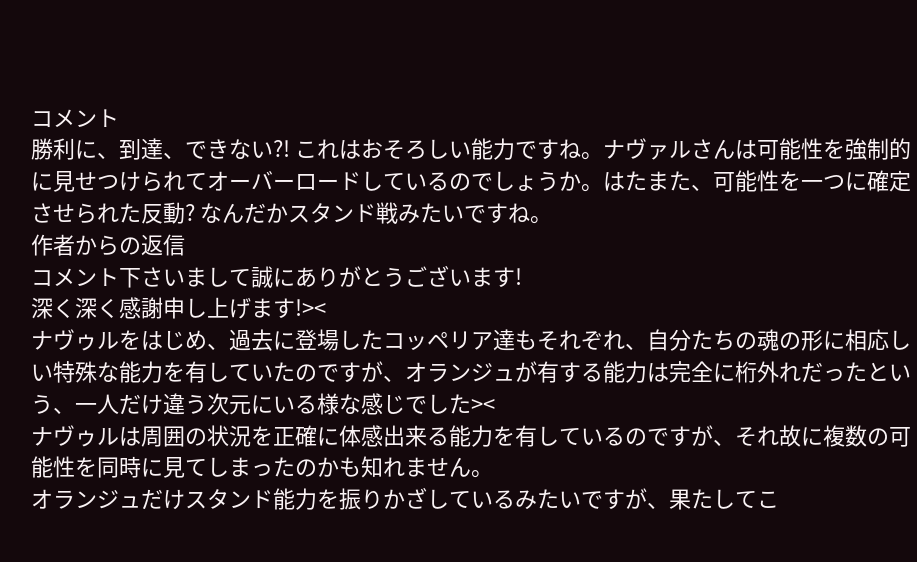コメント
勝利に、到達、できない?! これはおそろしい能力ですね。ナヴァルさんは可能性を強制的に見せつけられてオーバーロードしているのでしょうか。はたまた、可能性を一つに確定させられた反動? なんだかスタンド戦みたいですね。
作者からの返信
コメント下さいまして誠にありがとうございます!
深く深く感謝申し上げます!><
ナヴゥルをはじめ、過去に登場したコッペリア達もそれぞれ、自分たちの魂の形に相応しい特殊な能力を有していたのですが、オランジュが有する能力は完全に桁外れだったという、一人だけ違う次元にいる様な感じでした><
ナヴゥルは周囲の状況を正確に体感出来る能力を有しているのですが、それ故に複数の可能性を同時に見てしまったのかも知れません。
オランジュだけスタンド能力を振りかざしているみたいですが、果たしてこ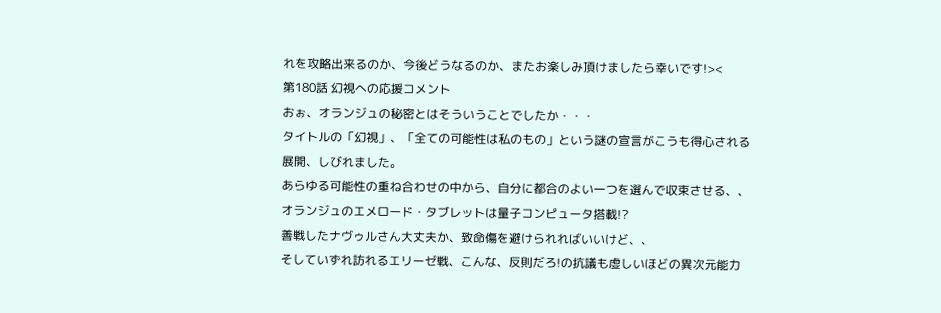れを攻略出来るのか、今後どうなるのか、またお楽しみ頂けましたら幸いです!><
第180話 幻視への応援コメント
おぉ、オランジュの秘密とはそういうことでしたか・・・
タイトルの「幻視」、「全ての可能性は私のもの」という謎の宣言がこうも得心される展開、しびれました。
あらゆる可能性の重ね合わせの中から、自分に都合のよい一つを選んで収束させる、、オランジュのエメロード・タブレットは量子コンピュータ搭載!?
善戦したナヴゥルさん大丈夫か、致命傷を避けられればいいけど、、
そしていずれ訪れるエリーゼ戦、こんな、反則だろ!の抗議も虚しいほどの異次元能力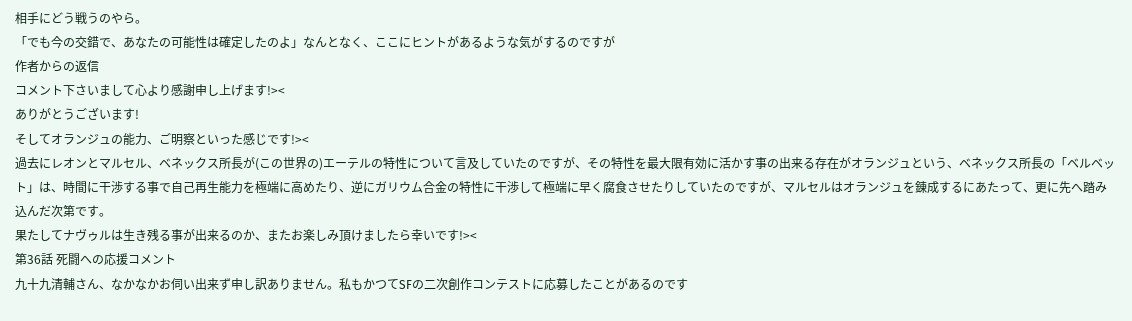相手にどう戦うのやら。
「でも今の交錯で、あなたの可能性は確定したのよ」なんとなく、ここにヒントがあるような気がするのですが
作者からの返信
コメント下さいまして心より感謝申し上げます!><
ありがとうございます!
そしてオランジュの能力、ご明察といった感じです!><
過去にレオンとマルセル、ベネックス所長が(この世界の)エーテルの特性について言及していたのですが、その特性を最大限有効に活かす事の出来る存在がオランジュという、ベネックス所長の「ベルベット」は、時間に干渉する事で自己再生能力を極端に高めたり、逆にガリウム合金の特性に干渉して極端に早く腐食させたりしていたのですが、マルセルはオランジュを錬成するにあたって、更に先へ踏み込んだ次第です。
果たしてナヴゥルは生き残る事が出来るのか、またお楽しみ頂けましたら幸いです!><
第36話 死闘への応援コメント
九十九清輔さん、なかなかお伺い出来ず申し訳ありません。私もかつてSFの二次創作コンテストに応募したことがあるのです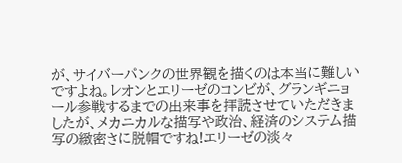が、サイバーパンクの世界観を描くのは本当に難しいですよね。レオンとエリーゼのコンビが、グランギニョール参戦するまでの出来事を拝読させていただきましたが、メカニカルな描写や政治、経済のシステム描写の緻密さに脱帽ですね!エリーゼの淡々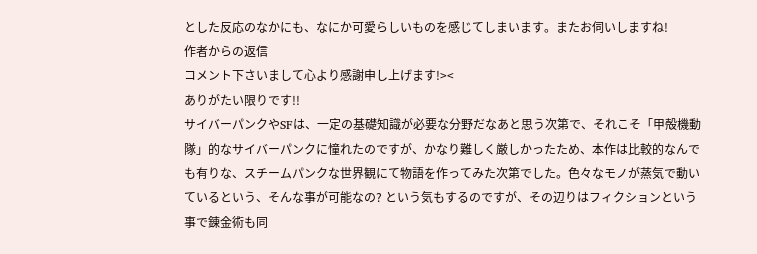とした反応のなかにも、なにか可愛らしいものを感じてしまいます。またお伺いしますね!
作者からの返信
コメント下さいまして心より感謝申し上げます!><
ありがたい限りです!!
サイバーパンクやSFは、一定の基礎知識が必要な分野だなあと思う次第で、それこそ「甲殻機動隊」的なサイバーパンクに憧れたのですが、かなり難しく厳しかったため、本作は比較的なんでも有りな、スチームパンクな世界観にて物語を作ってみた次第でした。色々なモノが蒸気で動いているという、そんな事が可能なの? という気もするのですが、その辺りはフィクションという事で錬金術も同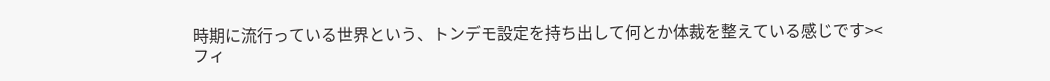時期に流行っている世界という、トンデモ設定を持ち出して何とか体裁を整えている感じです><
フィ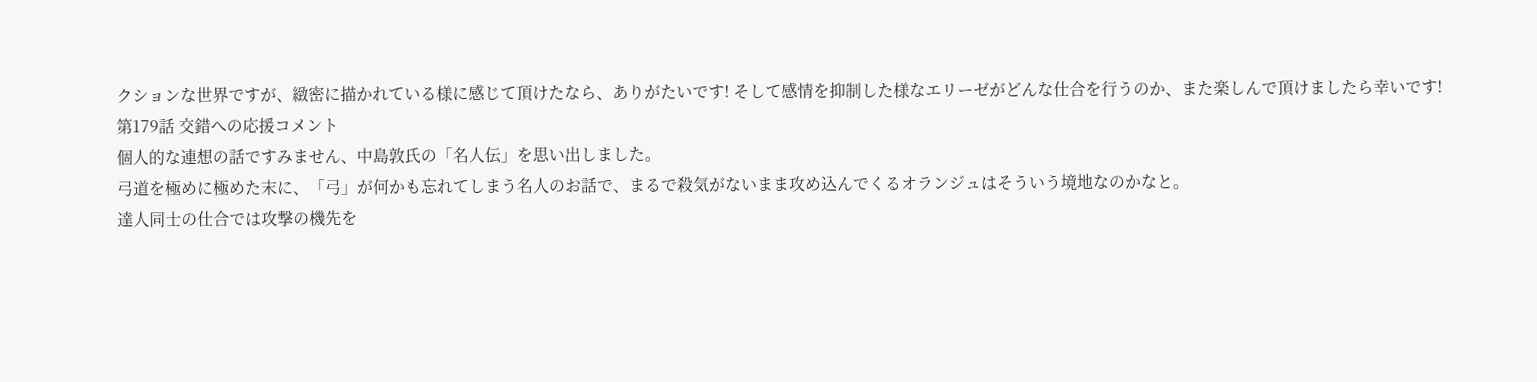クションな世界ですが、緻密に描かれている様に感じて頂けたなら、ありがたいです! そして感情を抑制した様なエリーゼがどんな仕合を行うのか、また楽しんで頂けましたら幸いです!
第179話 交錯への応援コメント
個人的な連想の話ですみません、中島敦氏の「名人伝」を思い出しました。
弓道を極めに極めた末に、「弓」が何かも忘れてしまう名人のお話で、まるで殺気がないまま攻め込んでくるオランジュはそういう境地なのかなと。
達人同士の仕合では攻撃の機先を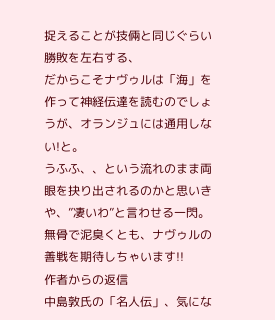捉えることが技倆と同じぐらい勝敗を左右する、
だからこそナヴゥルは「海」を作って神経伝達を読むのでしょうが、オランジュには通用しない!と。
うふふ、、という流れのまま両眼を抉り出されるのかと思いきや、”凄いわ”と言わせる一閃。
無骨で泥臭くとも、ナヴゥルの善戦を期待しちゃいます!!
作者からの返信
中島敦氏の「名人伝」、気にな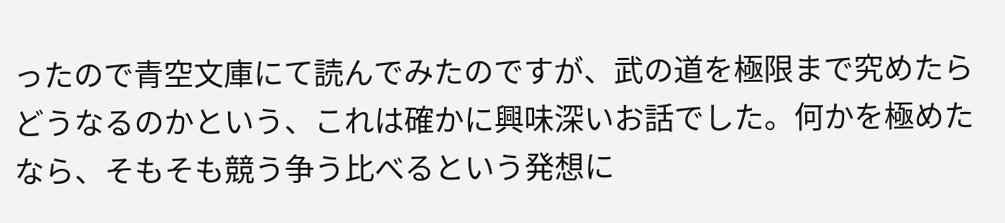ったので青空文庫にて読んでみたのですが、武の道を極限まで究めたらどうなるのかという、これは確かに興味深いお話でした。何かを極めたなら、そもそも競う争う比べるという発想に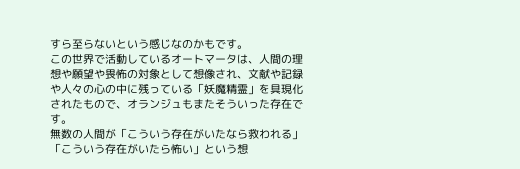すら至らないという感じなのかもです。
この世界で活動しているオートマータは、人間の理想や願望や畏怖の対象として想像され、文献や記録や人々の心の中に残っている「妖魔精霊」を具現化されたもので、オランジュもまたそういった存在です。
無数の人間が「こういう存在がいたなら救われる」「こういう存在がいたら怖い」という想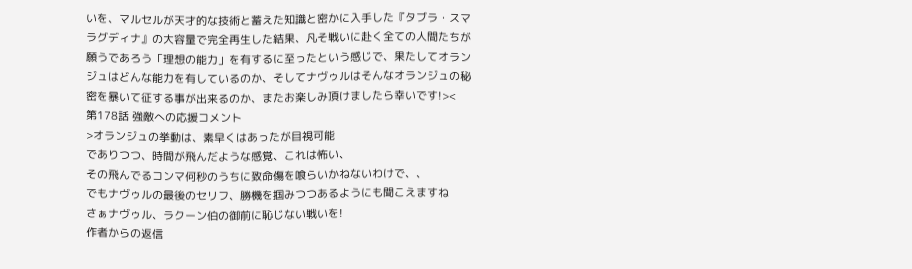いを、マルセルが天才的な技術と蓄えた知識と密かに入手した『タブラ・スマラグディナ』の大容量で完全再生した結果、凡そ戦いに赴く全ての人間たちが願うであろう「理想の能力」を有するに至ったという感じで、果たしてオランジュはどんな能力を有しているのか、そしてナヴゥルはそんなオランジュの秘密を暴いて征する事が出来るのか、またお楽しみ頂けましたら幸いです!><
第178話 強敵への応援コメント
>オランジュの挙動は、素早くはあったが目視可能
でありつつ、時間が飛んだような感覚、これは怖い、
その飛んでるコンマ何秒のうちに致命傷を喰らいかねないわけで、、
でもナヴゥルの最後のセリフ、勝機を掴みつつあるようにも聞こえますね
さぁナヴゥル、ラクーン伯の御前に恥じない戦いを!
作者からの返信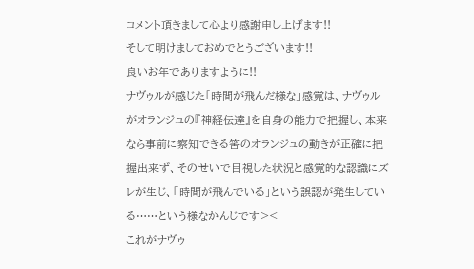コメント頂きまして心より感謝申し上げます!!
そして明けましておめでとうございます!!
良いお年でありますように!!
ナヴゥルが感じた「時間が飛んだ様な」感覚は、ナヴゥルがオランジュの『神経伝達』を自身の能力で把握し、本来なら事前に察知できる筈のオランジュの動きが正確に把握出来ず、そのせいで目視した状況と感覚的な認識にズレが生じ、「時間が飛んでいる」という誤認が発生している……という様なかんじです><
これがナヴゥ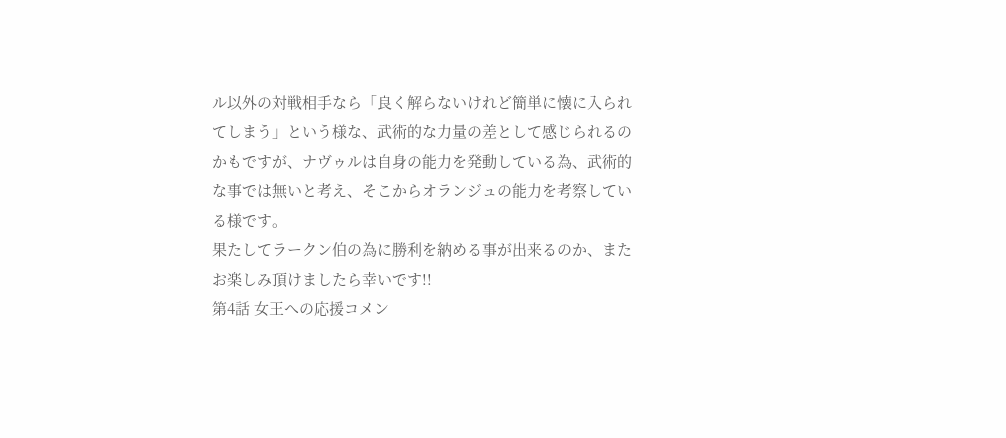ル以外の対戦相手なら「良く解らないけれど簡単に懐に入られてしまう」という様な、武術的な力量の差として感じられるのかもですが、ナヴゥルは自身の能力を発動している為、武術的な事では無いと考え、そこからオランジュの能力を考察している様です。
果たしてラークン伯の為に勝利を納める事が出来るのか、またお楽しみ頂けましたら幸いです!!
第4話 女王への応援コメン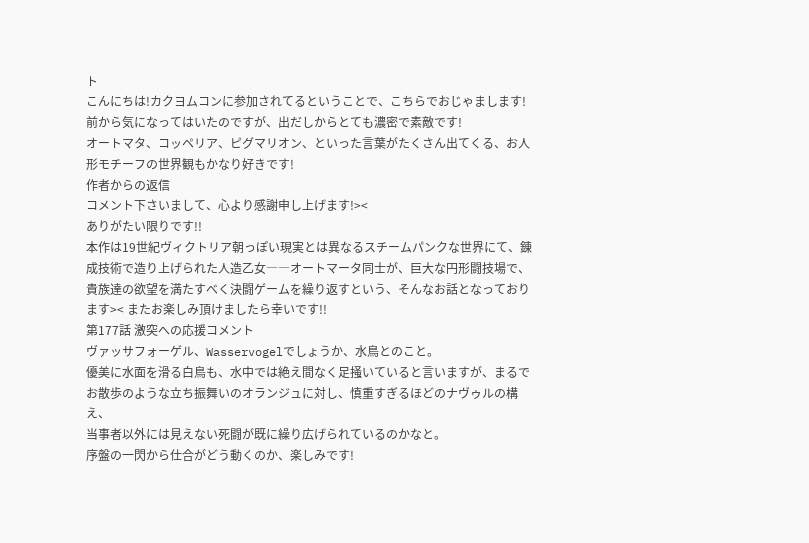ト
こんにちは!カクヨムコンに参加されてるということで、こちらでおじゃまします!
前から気になってはいたのですが、出だしからとても濃密で素敵です!
オートマタ、コッペリア、ピグマリオン、といった言葉がたくさん出てくる、お人形モチーフの世界観もかなり好きです!
作者からの返信
コメント下さいまして、心より感謝申し上げます!><
ありがたい限りです!!
本作は19世紀ヴィクトリア朝っぽい現実とは異なるスチームパンクな世界にて、錬成技術で造り上げられた人造乙女――オートマータ同士が、巨大な円形闘技場で、貴族達の欲望を満たすべく決闘ゲームを繰り返すという、そんなお話となっております>< またお楽しみ頂けましたら幸いです!!
第177話 激突への応援コメント
ヴァッサフォーゲル、Wasservogelでしょうか、水鳥とのこと。
優美に水面を滑る白鳥も、水中では絶え間なく足掻いていると言いますが、まるでお散歩のような立ち振舞いのオランジュに対し、慎重すぎるほどのナヴゥルの構え、
当事者以外には見えない死闘が既に繰り広げられているのかなと。
序盤の一閃から仕合がどう動くのか、楽しみです!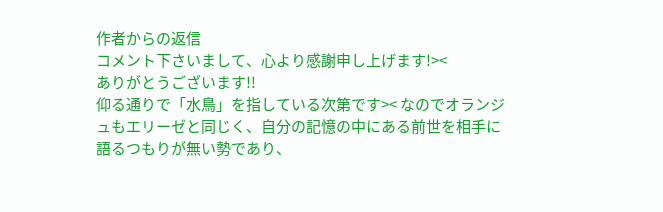作者からの返信
コメント下さいまして、心より感謝申し上げます!><
ありがとうございます!!
仰る通りで「水鳥」を指している次第です>< なのでオランジュもエリーゼと同じく、自分の記憶の中にある前世を相手に語るつもりが無い勢であり、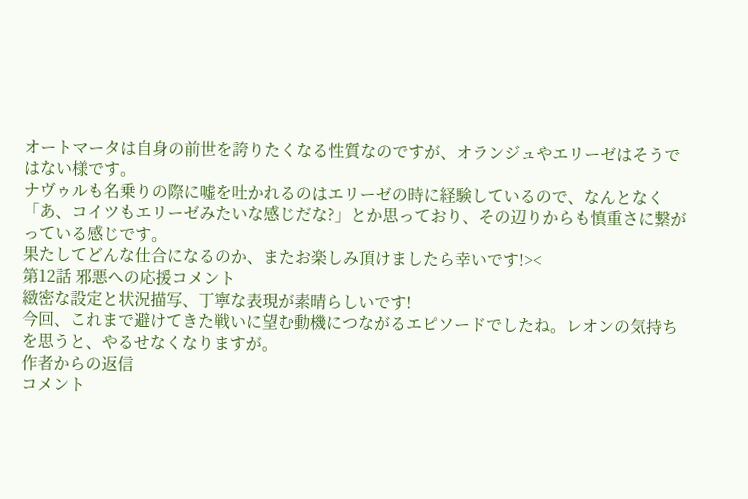オートマータは自身の前世を誇りたくなる性質なのですが、オランジュやエリーゼはそうではない様です。
ナヴゥルも名乗りの際に嘘を吐かれるのはエリーゼの時に経験しているので、なんとなく「あ、コイツもエリーゼみたいな感じだな?」とか思っており、その辺りからも慎重さに繋がっている感じです。
果たしてどんな仕合になるのか、またお楽しみ頂けましたら幸いです!><
第12話 邪悪への応援コメント
緻密な設定と状況描写、丁寧な表現が素晴らしいです!
今回、これまで避けてきた戦いに望む動機につながるエピソードでしたね。レオンの気持ちを思うと、やるせなくなりますが。
作者からの返信
コメント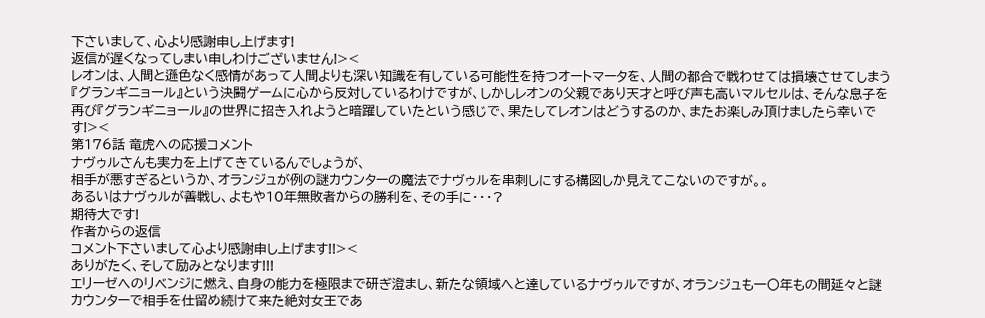下さいまして、心より感謝申し上げます!
返信が遅くなってしまい申しわけございません!><
レオンは、人間と遜色なく感情があって人間よりも深い知識を有している可能性を持つオートマータを、人間の都合で戦わせては損壊させてしまう『グランギニョール』という決闘ゲームに心から反対しているわけですが、しかしレオンの父親であり天才と呼び声も高いマルセルは、そんな息子を再び『グランギニョール』の世界に招き入れようと暗躍していたという感じで、果たしてレオンはどうするのか、またお楽しみ頂けましたら幸いです!><
第176話 竜虎への応援コメント
ナヴゥルさんも実力を上げてきているんでしょうが、
相手が悪すぎるというか、オランジュが例の謎カウンターの魔法でナヴゥルを串刺しにする構図しか見えてこないのですが。。
あるいはナヴゥルが善戦し、よもや10年無敗者からの勝利を、その手に・・・?
期待大です!
作者からの返信
コメント下さいまして心より感謝申し上げます!!><
ありがたく、そして励みとなります!!!
エリーゼへのリベンジに燃え、自身の能力を極限まで研ぎ澄まし、新たな領域へと達しているナヴゥルですが、オランジュも一〇年もの間延々と謎カウンターで相手を仕留め続けて来た絶対女王であ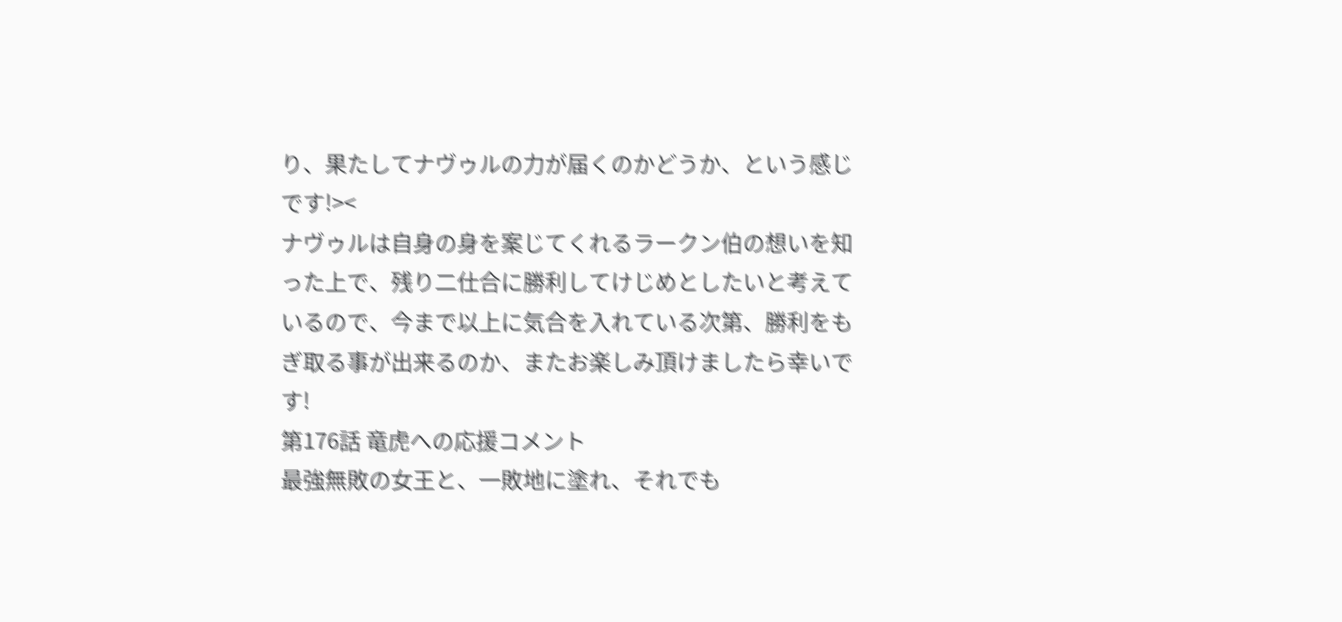り、果たしてナヴゥルの力が届くのかどうか、という感じです!><
ナヴゥルは自身の身を案じてくれるラークン伯の想いを知った上で、残り二仕合に勝利してけじめとしたいと考えているので、今まで以上に気合を入れている次第、勝利をもぎ取る事が出来るのか、またお楽しみ頂けましたら幸いです!
第176話 竜虎への応援コメント
最強無敗の女王と、一敗地に塗れ、それでも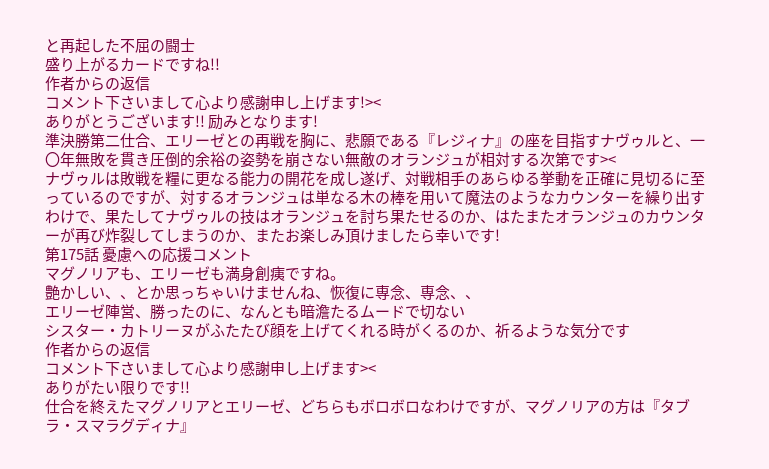と再起した不屈の闘士
盛り上がるカードですね!!
作者からの返信
コメント下さいまして心より感謝申し上げます!><
ありがとうございます!! 励みとなります!
準決勝第二仕合、エリーゼとの再戦を胸に、悲願である『レジィナ』の座を目指すナヴゥルと、一〇年無敗を貫き圧倒的余裕の姿勢を崩さない無敵のオランジュが相対する次第です><
ナヴゥルは敗戦を糧に更なる能力の開花を成し遂げ、対戦相手のあらゆる挙動を正確に見切るに至っているのですが、対するオランジュは単なる木の棒を用いて魔法のようなカウンターを繰り出すわけで、果たしてナヴゥルの技はオランジュを討ち果たせるのか、はたまたオランジュのカウンターが再び炸裂してしまうのか、またお楽しみ頂けましたら幸いです!
第175話 憂慮への応援コメント
マグノリアも、エリーゼも満身創痍ですね。
艶かしい、、とか思っちゃいけませんね、恢復に専念、専念、、
エリーゼ陣営、勝ったのに、なんとも暗澹たるムードで切ない
シスター・カトリーヌがふたたび顔を上げてくれる時がくるのか、祈るような気分です
作者からの返信
コメント下さいまして心より感謝申し上げます><
ありがたい限りです!!
仕合を終えたマグノリアとエリーゼ、どちらもボロボロなわけですが、マグノリアの方は『タブラ・スマラグディナ』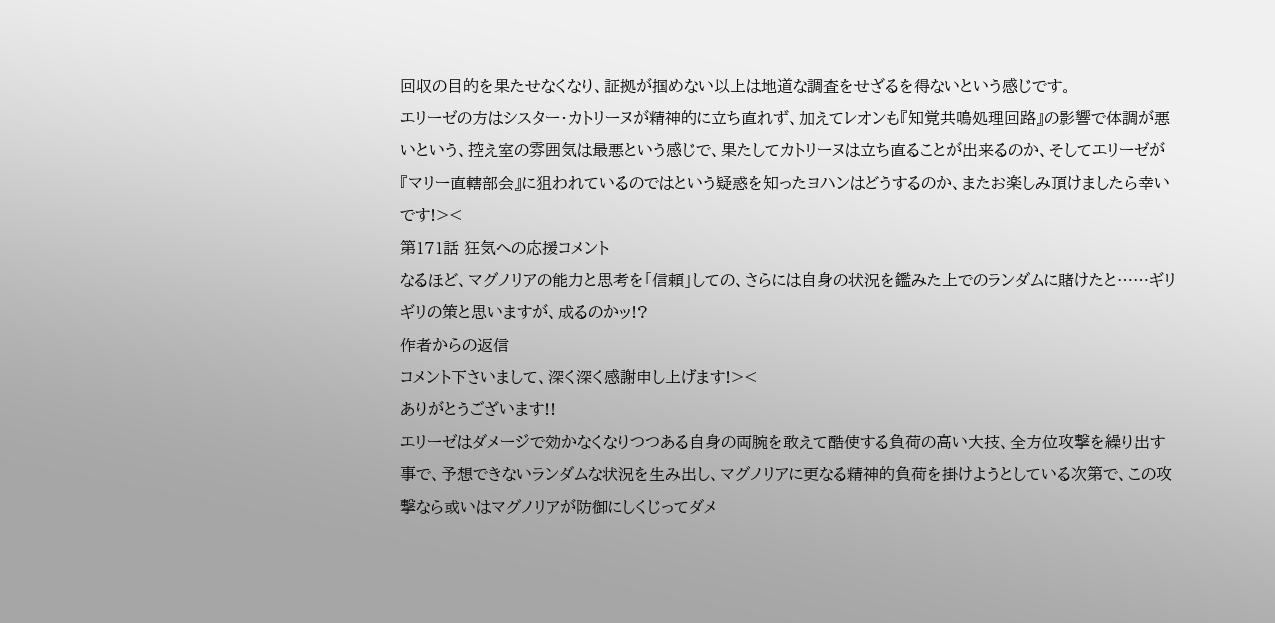回収の目的を果たせなくなり、証拠が掴めない以上は地道な調査をせざるを得ないという感じです。
エリーゼの方はシスター・カトリーヌが精神的に立ち直れず、加えてレオンも『知覚共鳴処理回路』の影響で体調が悪いという、控え室の雰囲気は最悪という感じで、果たしてカトリーヌは立ち直ることが出来るのか、そしてエリーゼが『マリー直轄部会』に狙われているのではという疑惑を知ったヨハンはどうするのか、またお楽しみ頂けましたら幸いです!><
第171話 狂気への応援コメント
なるほど、マグノリアの能力と思考を「信頼」しての、さらには自身の状況を鑑みた上でのランダムに賭けたと……ギリギリの策と思いますが、成るのかッ!?
作者からの返信
コメント下さいまして、深く深く感謝申し上げます!><
ありがとうございます!!
エリーゼはダメージで効かなくなりつつある自身の両腕を敢えて酷使する負荷の高い大技、全方位攻撃を繰り出す事で、予想できないランダムな状況を生み出し、マグノリアに更なる精神的負荷を掛けようとしている次第で、この攻撃なら或いはマグノリアが防御にしくじってダメ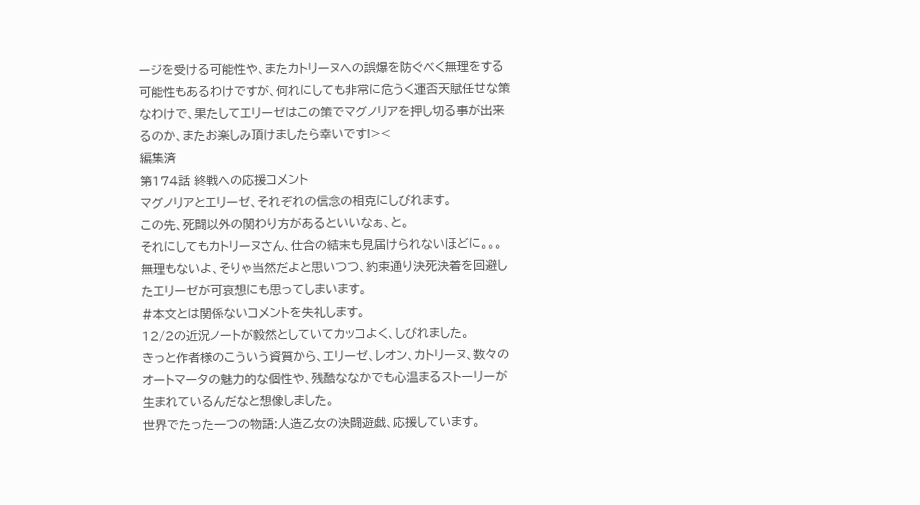ージを受ける可能性や、またカトリーヌへの誤爆を防ぐべく無理をする可能性もあるわけですが、何れにしても非常に危うく運否天賦任せな策なわけで、果たしてエリーゼはこの策でマグノリアを押し切る事が出来るのか、またお楽しみ頂けましたら幸いです!><
編集済
第174話 終戦への応援コメント
マグノリアとエリーゼ、それぞれの信念の相克にしびれます。
この先、死闘以外の関わり方があるといいなぁ、と。
それにしてもカトリーヌさん、仕合の結末も見届けられないほどに。。。
無理もないよ、そりゃ当然だよと思いつつ、約束通り決死決着を回避したエリーゼが可哀想にも思ってしまいます。
#本文とは関係ないコメントを失礼します。
12/2の近況ノートが毅然としていてカッコよく、しびれました。
きっと作者様のこういう資質から、エリーゼ、レオン、カトリーヌ、数々のオートマータの魅力的な個性や、残酷ななかでも心温まるストーリーが生まれているんだなと想像しました。
世界でたった一つの物語:人造乙女の決闘遊戯、応援しています。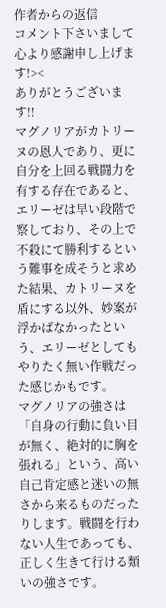作者からの返信
コメント下さいまして心より感謝申し上げます!><
ありがとうございます!!
マグノリアがカトリーヌの恩人であり、更に自分を上回る戦闘力を有する存在であると、エリーゼは早い段階で察しており、その上で不殺にて勝利するという難事を成そうと求めた結果、カトリーヌを盾にする以外、妙案が浮かばなかったという、エリーゼとしてもやりたく無い作戦だった感じかもです。
マグノリアの強さは「自身の行動に負い目が無く、絶対的に胸を張れる」という、高い自己肯定感と迷いの無さから来るものだったりします。戦闘を行わない人生であっても、正しく生きて行ける類いの強さです。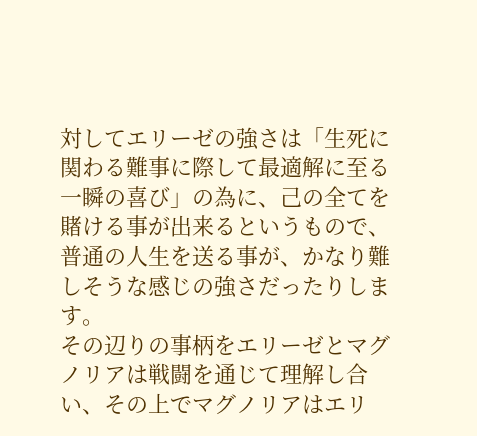対してエリーゼの強さは「生死に関わる難事に際して最適解に至る一瞬の喜び」の為に、己の全てを賭ける事が出来るというもので、普通の人生を送る事が、かなり難しそうな感じの強さだったりします。
その辺りの事柄をエリーゼとマグノリアは戦闘を通じて理解し合い、その上でマグノリアはエリ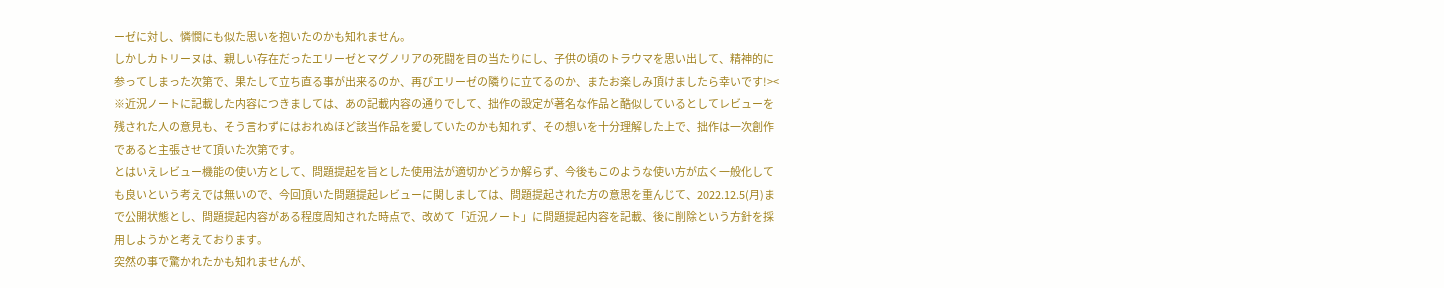ーゼに対し、憐憫にも似た思いを抱いたのかも知れません。
しかしカトリーヌは、親しい存在だったエリーゼとマグノリアの死闘を目の当たりにし、子供の頃のトラウマを思い出して、精神的に参ってしまった次第で、果たして立ち直る事が出来るのか、再びエリーゼの隣りに立てるのか、またお楽しみ頂けましたら幸いです!><
※近況ノートに記載した内容につきましては、あの記載内容の通りでして、拙作の設定が著名な作品と酷似しているとしてレビューを残された人の意見も、そう言わずにはおれぬほど該当作品を愛していたのかも知れず、その想いを十分理解した上で、拙作は一次創作であると主張させて頂いた次第です。
とはいえレビュー機能の使い方として、問題提起を旨とした使用法が適切かどうか解らず、今後もこのような使い方が広く一般化しても良いという考えでは無いので、今回頂いた問題提起レビューに関しましては、問題提起された方の意思を重んじて、2022.12.5(月)まで公開状態とし、問題提起内容がある程度周知された時点で、改めて「近況ノート」に問題提起内容を記載、後に削除という方針を採用しようかと考えております。
突然の事で驚かれたかも知れませんが、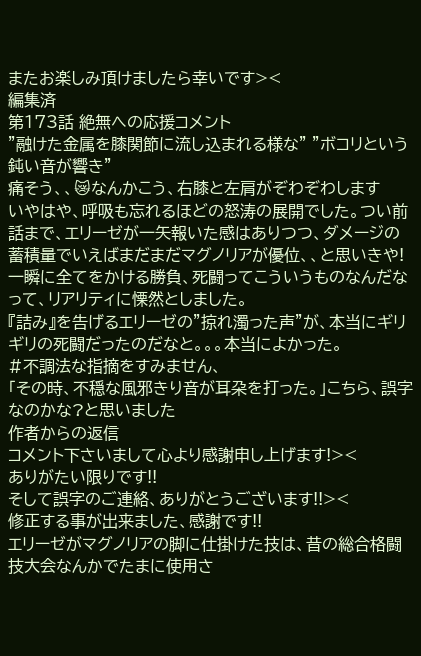またお楽しみ頂けましたら幸いです><
編集済
第173話 絶無への応援コメント
”融けた金属を膝関節に流し込まれる様な” ”ボコリという鈍い音が響き”
痛そう、、😿なんかこう、右膝と左肩がぞわぞわします
いやはや、呼吸も忘れるほどの怒涛の展開でした。つい前話まで、エリーゼが一矢報いた感はありつつ、ダメージの蓄積量でいえばまだまだマグノリアが優位、、と思いきや!
一瞬に全てをかける勝負、死闘ってこういうものなんだなって、リアリティに慄然としました。
『詰み』を告げるエリーゼの”掠れ濁った声”が、本当にギリギリの死闘だったのだなと。。。本当によかった。
#不調法な指摘をすみません、
「その時、不穏な風邪きり音が耳朶を打った。」こちら、誤字なのかな?と思いました
作者からの返信
コメント下さいまして心より感謝申し上げます!><
ありがたい限りです!!
そして誤字のご連絡、ありがとうございます!!><
修正する事が出来ました、感謝です!!
エリーゼがマグノリアの脚に仕掛けた技は、昔の総合格闘技大会なんかでたまに使用さ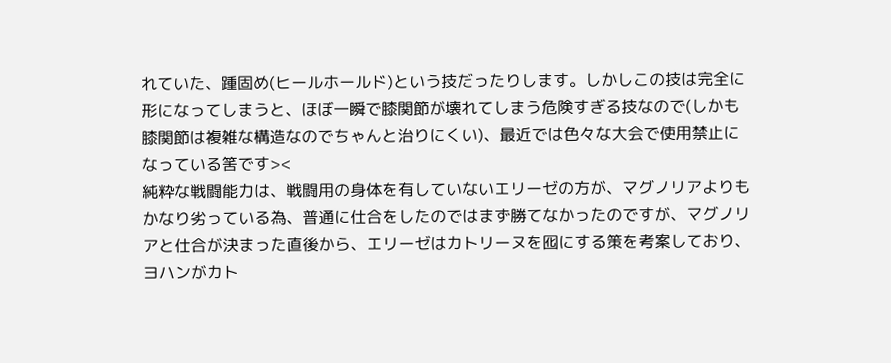れていた、踵固め(ヒールホールド)という技だったりします。しかしこの技は完全に形になってしまうと、ほぼ一瞬で膝関節が壊れてしまう危険すぎる技なので(しかも膝関節は複雑な構造なのでちゃんと治りにくい)、最近では色々な大会で使用禁止になっている筈です><
純粋な戦闘能力は、戦闘用の身体を有していないエリーゼの方が、マグノリアよりもかなり劣っている為、普通に仕合をしたのではまず勝てなかったのですが、マグノリアと仕合が決まった直後から、エリーゼはカトリーヌを囮にする策を考案しており、ヨハンがカト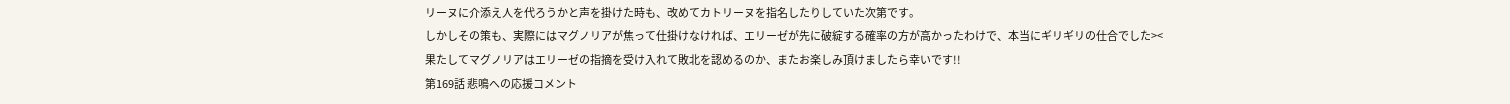リーヌに介添え人を代ろうかと声を掛けた時も、改めてカトリーヌを指名したりしていた次第です。
しかしその策も、実際にはマグノリアが焦って仕掛けなければ、エリーゼが先に破綻する確率の方が高かったわけで、本当にギリギリの仕合でした><
果たしてマグノリアはエリーゼの指摘を受け入れて敗北を認めるのか、またお楽しみ頂けましたら幸いです!!
第169話 悲鳴への応援コメント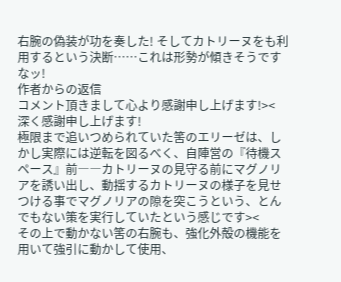右腕の偽装が功を奏した! そしてカトリーヌをも利用するという決断……これは形勢が傾きそうですなッ!
作者からの返信
コメント頂きまして心より感謝申し上げます!><
深く感謝申し上げます!
極限まで追いつめられていた筈のエリーゼは、しかし実際には逆転を図るべく、自陣営の『待機スペース』前――カトリーヌの見守る前にマグノリアを誘い出し、動揺するカトリーヌの様子を見せつける事でマグノリアの隙を突こうという、とんでもない策を実行していたという感じです><
その上で動かない筈の右腕も、強化外殻の機能を用いて強引に動かして使用、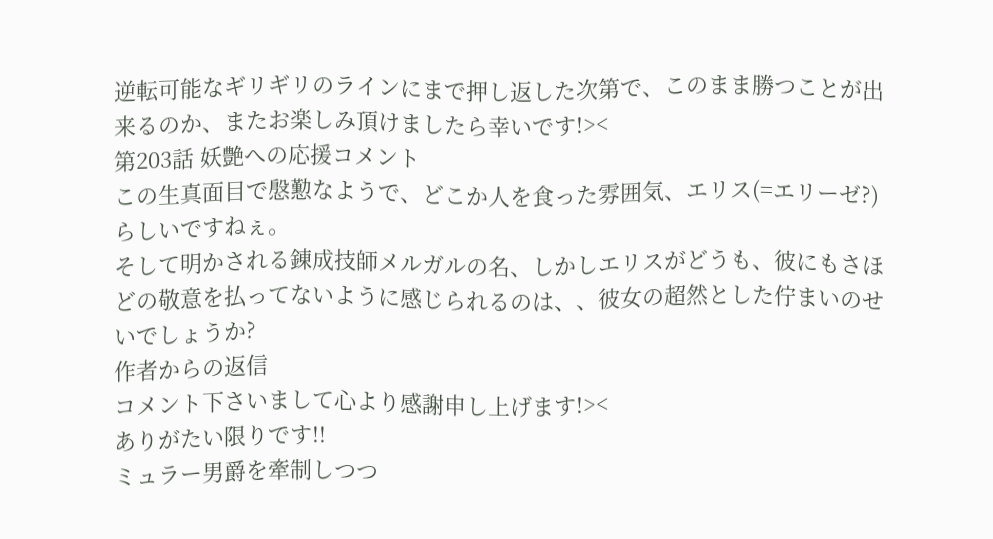逆転可能なギリギリのラインにまで押し返した次第で、このまま勝つことが出来るのか、またお楽しみ頂けましたら幸いです!><
第203話 妖艶への応援コメント
この生真面目で慇懃なようで、どこか人を食った雰囲気、エリス(=エリーゼ?)らしいですねぇ。
そして明かされる錬成技師メルガルの名、しかしエリスがどうも、彼にもさほどの敬意を払ってないように感じられるのは、、彼女の超然とした佇まいのせいでしょうか?
作者からの返信
コメント下さいまして心より感謝申し上げます!><
ありがたい限りです!!
ミュラー男爵を牽制しつつ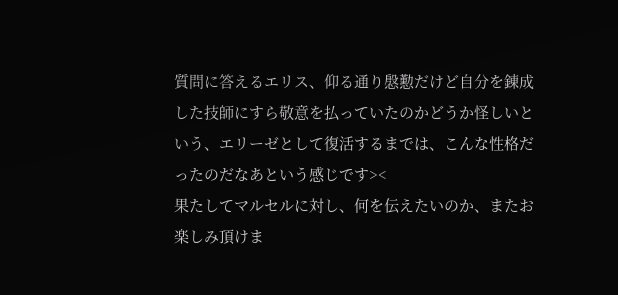質問に答えるエリス、仰る通り慇懃だけど自分を錬成した技師にすら敬意を払っていたのかどうか怪しいという、エリーゼとして復活するまでは、こんな性格だったのだなあという感じです><
果たしてマルセルに対し、何を伝えたいのか、またお楽しみ頂けま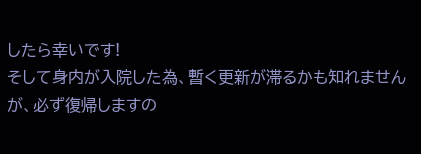したら幸いです!
そして身内が入院した為、暫く更新が滞るかも知れませんが、必ず復帰しますの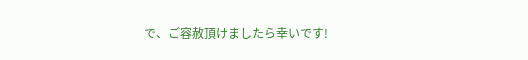で、ご容赦頂けましたら幸いです!